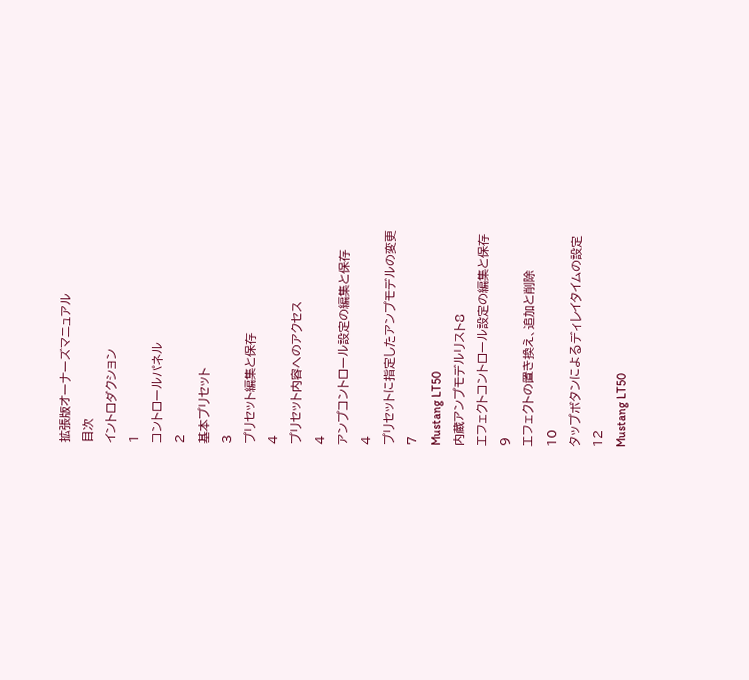拡張版オーナーズマニュアル
目次
イントロダクション
1
コントロールパネル
2
基本プリセット
3
プリセット編集と保存
4
プリセット内容へのアクセス
4
アンプコントロール設定の編集と保存
4
プリセットに指定したアンプモデルの変更
7
Mustang LT50
内蔵アンプモデルリスト8
エフェクトコントロール設定の編集と保存
9
エフェクトの置き換え、追加と削除
10
タップボタンによるディレイタイムの設定
12
Mustang LT50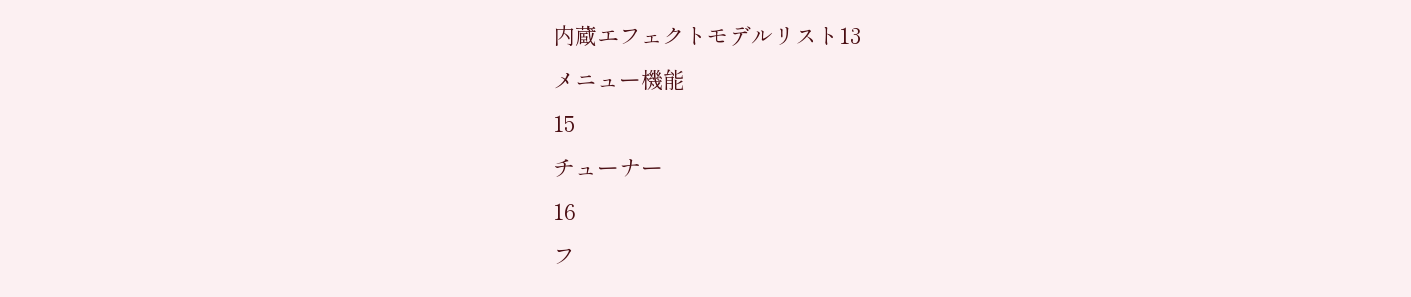内蔵エフェクトモデルリスト13
メニュー機能
15
チューナー
16
フ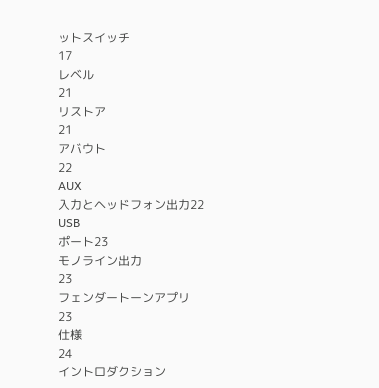ットスイッチ
17
レベル
21
リストア
21
アバウト
22
AUX
入力とヘッドフォン出力22
USB
ポート23
モノライン出力
23
フェンダートーンアプリ
23
仕様
24
イントロダクション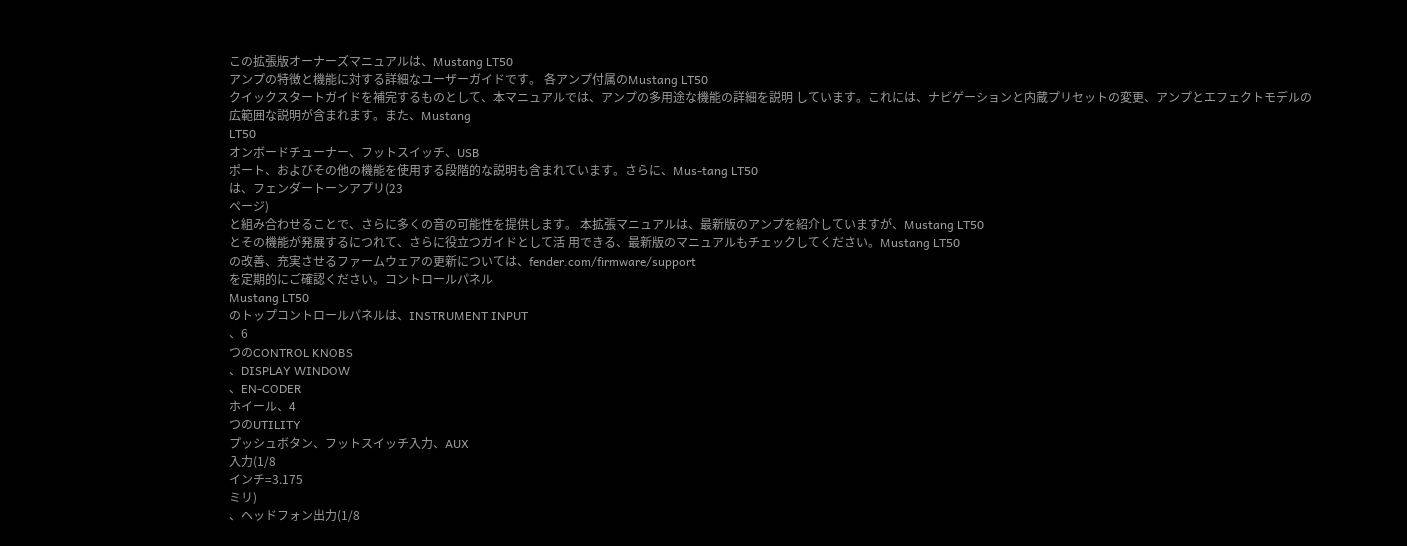この拡張版オーナーズマニュアルは、Mustang LT50
アンプの特徴と機能に対する詳細なユーザーガイドです。 各アンプ付属のMustang LT50
クイックスタートガイドを補完するものとして、本マニュアルでは、アンプの多用途な機能の詳細を説明 しています。これには、ナビゲーションと内蔵プリセットの変更、アンプとエフェクトモデルの広範囲な説明が含まれます。また、Mustang
LT50
オンボードチューナー、フットスイッチ、USB
ポート、およびその他の機能を使用する段階的な説明も含まれています。さらに、Mus-tang LT50
は、フェンダートーンアプリ(23
ページ)
と組み合わせることで、さらに多くの音の可能性を提供します。 本拡張マニュアルは、最新版のアンプを紹介していますが、Mustang LT50
とその機能が発展するにつれて、さらに役立つガイドとして活 用できる、最新版のマニュアルもチェックしてください。Mustang LT50
の改善、充実させるファームウェアの更新については、fender.com/firmware/support
を定期的にご確認ください。コントロールパネル
Mustang LT50
のトップコントロールパネルは、INSTRUMENT INPUT
、6
つのCONTROL KNOBS
、DISPLAY WINDOW
、EN-CODER
ホイール、4
つのUTILITY
プッシュボタン、フットスイッチ入力、AUX
入力(1/8
インチ=3.175
ミリ)
、ヘッドフォン出力(1/8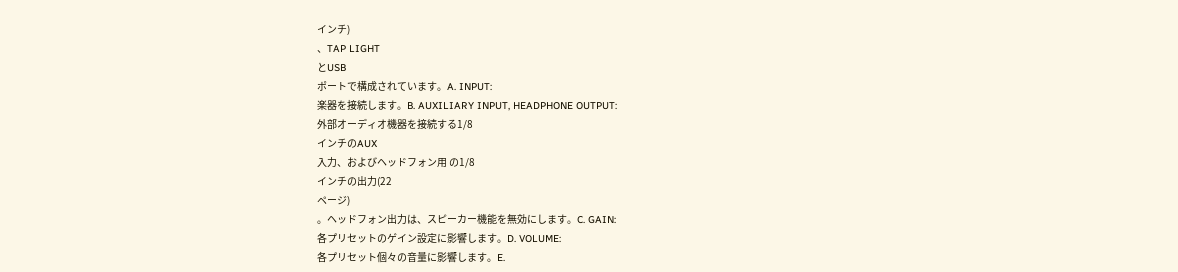インチ)
、TAP LIGHT
とUSB
ポートで構成されています。A. INPUT:
楽器を接続します。B. AUXILIARY INPUT, HEADPHONE OUTPUT:
外部オーディオ機器を接続する1/8
インチのAUX
入力、およびヘッドフォン用 の1/8
インチの出力(22
ページ)
。ヘッドフォン出力は、スピーカー機能を無効にします。C. GAIN:
各プリセットのゲイン設定に影響します。D. VOLUME:
各プリセット個々の音量に影響します。E.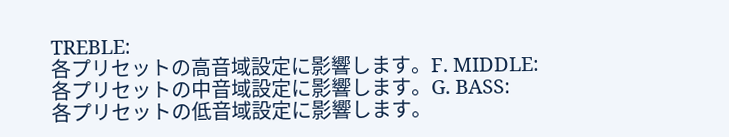TREBLE:
各プリセットの高音域設定に影響します。F. MIDDLE:
各プリセットの中音域設定に影響します。G. BASS:
各プリセットの低音域設定に影響します。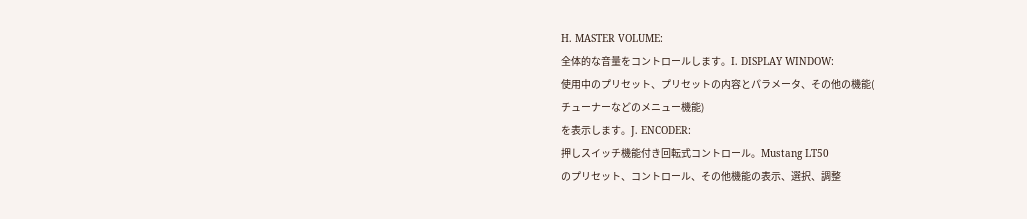H. MASTER VOLUME:
全体的な音量をコントロールします。I. DISPLAY WINDOW:
使用中のプリセット、プリセットの内容とパラメータ、その他の機能(
チューナーなどのメニュー機能)
を表示します。J. ENCODER:
押しスイッチ機能付き回転式コントロール。Mustang LT50
のプリセット、コントロール、その他機能の表示、選択、調整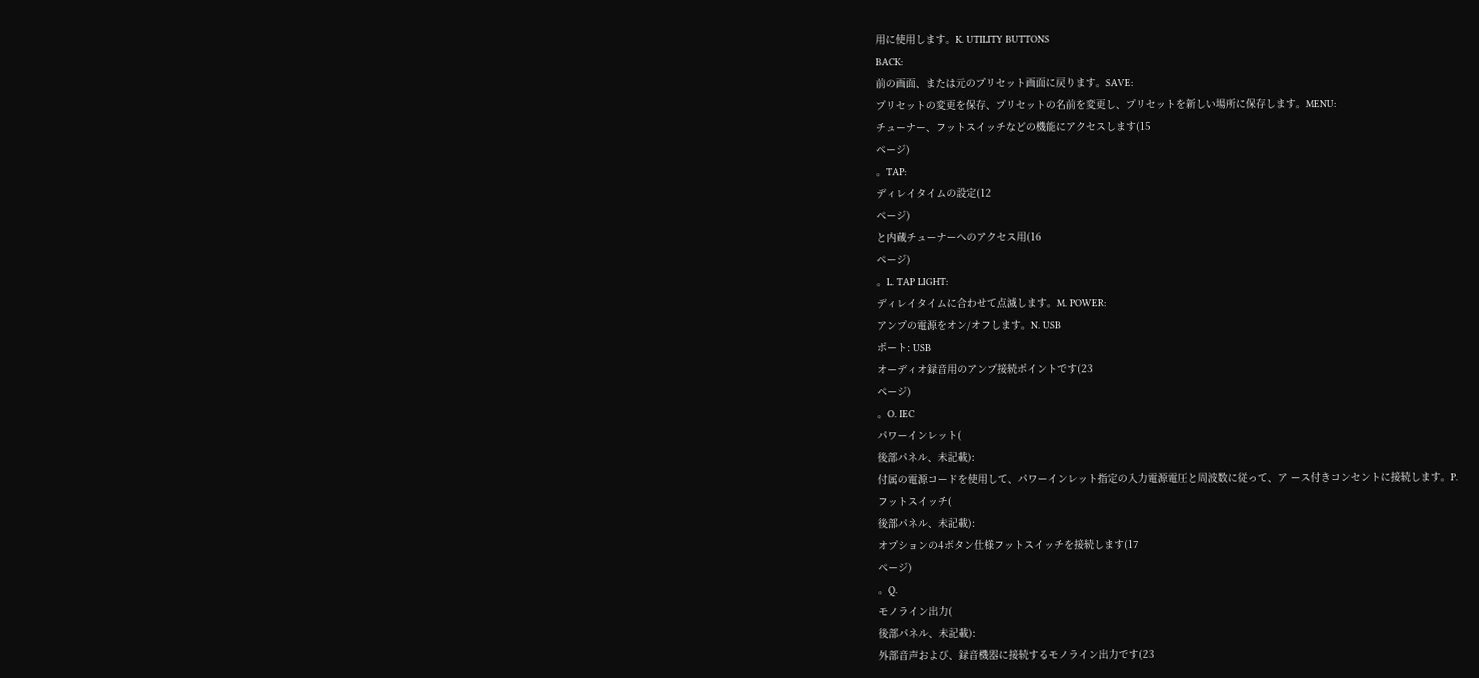用に使用します。K. UTILITY BUTTONS
BACK:
前の画面、または元のプリセット画面に戻ります。SAVE:
プリセットの変更を保存、プリセットの名前を変更し、プリセットを新しい場所に保存します。MENU:
チューナー、フットスイッチなどの機能にアクセスします(15
ページ)
。TAP:
ディレイタイムの設定(12
ページ)
と内蔵チューナーへのアクセス用(16
ページ)
。L. TAP LIGHT:
ディレイタイムに合わせて点滅します。M. POWER:
アンプの電源をオン/オフします。N. USB
ポート: USB
オーディオ録音用のアンプ接続ポイントです(23
ページ)
。O. IEC
パワーインレット(
後部パネル、未記載):
付属の電源コードを使用して、パワーインレット指定の入力電源電圧と周波数に従って、ア ース付きコンセントに接続します。P.
フットスイッチ(
後部パネル、未記載):
オプションの4ボタン仕様フットスイッチを接続します(17
ページ)
。Q.
モノライン出力(
後部パネル、未記載):
外部音声および、録音機器に接続するモノライン出力です(23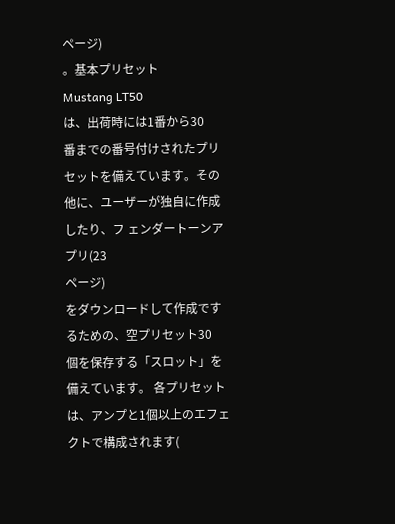ページ)
。基本プリセット
Mustang LT50
は、出荷時には1番から30
番までの番号付けされたプリセットを備えています。その他に、ユーザーが独自に作成したり、フ ェンダートーンアプリ(23
ページ)
をダウンロードして作成でするための、空プリセット30
個を保存する「スロット」を備えています。 各プリセットは、アンプと1個以上のエフェクトで構成されます(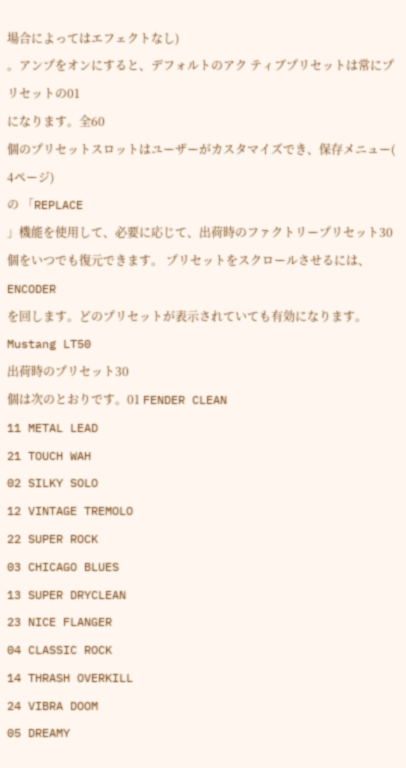場合によってはエフェクトなし)
。アンプをオンにすると、デフォルトのアク ティブプリセットは常にプリセットの01
になります。全60
個のプリセットスロットはユーザーがカスタマイズでき、保存メニュー(
4ページ)
の 「REPLACE
」機能を使用して、必要に応じて、出荷時のファクトリープリセット30
個をいつでも復元できます。 プリセットをスクロールさせるには、ENCODER
を回します。どのプリセットが表示されていても有効になります。Mustang LT50
出荷時のプリセット30
個は次のとおりです。01 FENDER CLEAN
11 METAL LEAD
21 TOUCH WAH
02 SILKY SOLO
12 VINTAGE TREMOLO
22 SUPER ROCK
03 CHICAGO BLUES
13 SUPER DRYCLEAN
23 NICE FLANGER
04 CLASSIC ROCK
14 THRASH OVERKILL
24 VIBRA DOOM
05 DREAMY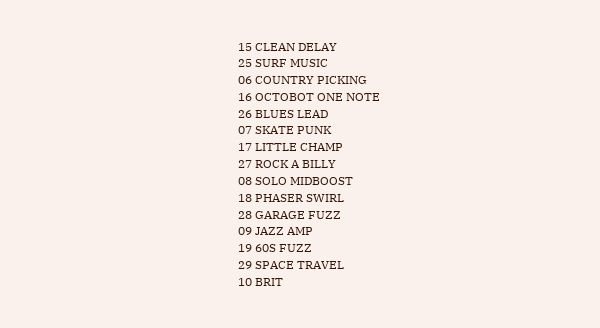15 CLEAN DELAY
25 SURF MUSIC
06 COUNTRY PICKING
16 OCTOBOT ONE NOTE
26 BLUES LEAD
07 SKATE PUNK
17 LITTLE CHAMP
27 ROCK A BILLY
08 SOLO MIDBOOST
18 PHASER SWIRL
28 GARAGE FUZZ
09 JAZZ AMP
19 60S FUZZ
29 SPACE TRAVEL
10 BRIT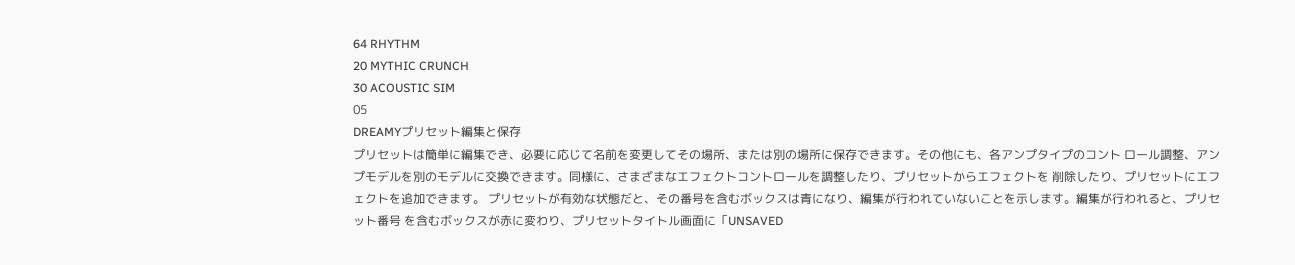64 RHYTHM
20 MYTHIC CRUNCH
30 ACOUSTIC SIM
05
DREAMYプリセット編集と保存
プリセットは簡単に編集でき、必要に応じて名前を変更してその場所、または別の場所に保存できます。その他にも、各アンプタイプのコント ロール調整、アンプモデルを別のモデルに交換できます。同様に、さまざまなエフェクトコントロールを調整したり、プリセットからエフェクトを 削除したり、プリセットにエフェクトを追加できます。 プリセットが有効な状態だと、その番号を含むボックスは青になり、編集が行われていないことを示します。編集が行われると、プリセット番号 を含むボックスが赤に変わり、プリセットタイトル画面に「UNSAVED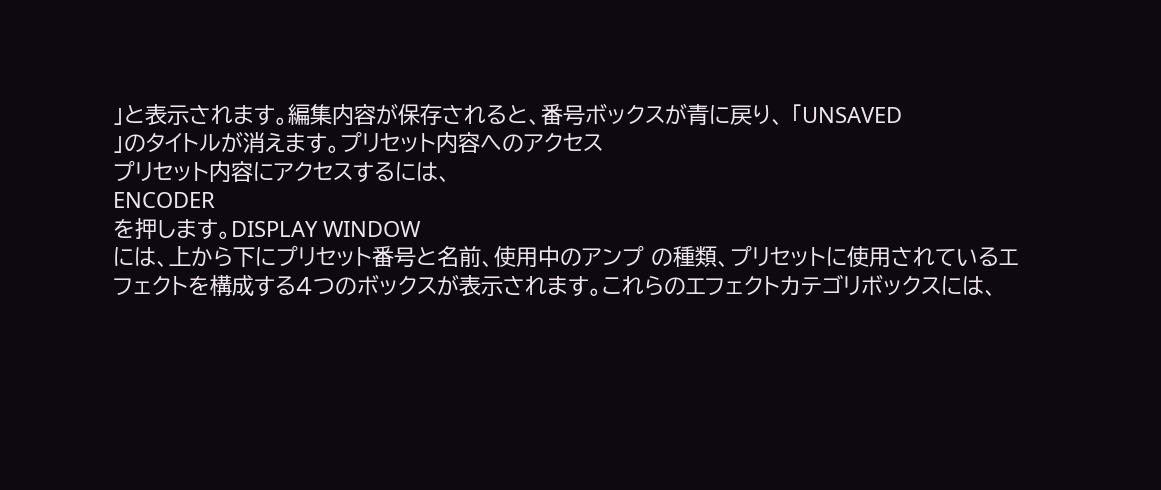」と表示されます。編集内容が保存されると、番号ボックスが青に戻り、 「UNSAVED
」のタイトルが消えます。プリセット内容へのアクセス
プリセット内容にアクセスするには、
ENCODER
を押します。DISPLAY WINDOW
には、上から下にプリセット番号と名前、使用中のアンプ の種類、プリセットに使用されているエフェクトを構成する4つのボックスが表示されます。これらのエフェクトカテゴリボックスには、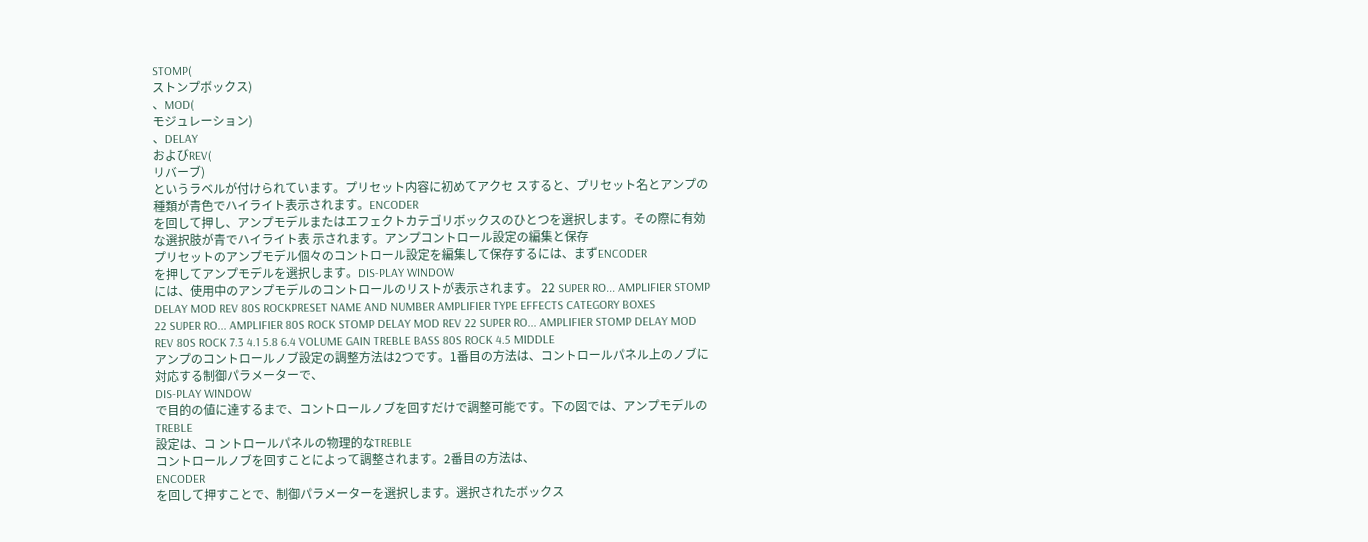STOMP(
ストンプボックス)
、MOD(
モジュレーション)
、DELAY
およびREV(
リバーブ)
というラベルが付けられています。プリセット内容に初めてアクセ スすると、プリセット名とアンプの種類が青色でハイライト表示されます。ENCODER
を回して押し、アンプモデルまたはエフェクトカテゴリボックスのひとつを選択します。その際に有効な選択肢が青でハイライト表 示されます。アンプコントロール設定の編集と保存
プリセットのアンプモデル個々のコントロール設定を編集して保存するには、まずENCODER
を押してアンプモデルを選択します。DIS-PLAY WINDOW
には、使用中のアンプモデルのコントロールのリストが表示されます。 22 SUPER RO... AMPLIFIER STOMP DELAY MOD REV 80S ROCKPRESET NAME AND NUMBER AMPLIFIER TYPE EFFECTS CATEGORY BOXES
22 SUPER RO... AMPLIFIER 80S ROCK STOMP DELAY MOD REV 22 SUPER RO... AMPLIFIER STOMP DELAY MOD REV 80S ROCK 7.3 4.1 5.8 6.4 VOLUME GAIN TREBLE BASS 80S ROCK 4.5 MIDDLE
アンプのコントロールノブ設定の調整方法は2つです。1番目の方法は、コントロールパネル上のノブに対応する制御パラメーターで、
DIS-PLAY WINDOW
で目的の値に達するまで、コントロールノブを回すだけで調整可能です。下の図では、アンプモデルのTREBLE
設定は、コ ントロールパネルの物理的なTREBLE
コントロールノブを回すことによって調整されます。2番目の方法は、
ENCODER
を回して押すことで、制御パラメーターを選択します。選択されたボックス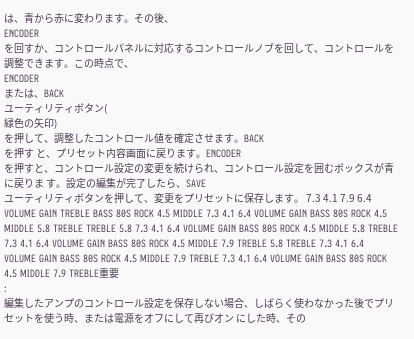は、青から赤に変わります。その後、
ENCODER
を回すか、コントロールパネルに対応するコントロールノブを回して、コントロールを調整できます。この時点で、
ENCODER
または、BACK
ユーティリティボタン(
緑色の矢印)
を押して、調整したコントロール値を確定させます。BACK
を押す と、プリセット内容画面に戻ります。ENCODER
を押すと、コントロール設定の変更を続けられ、コントロール設定を囲むボックスが青に戻りま す。設定の編集が完了したら、SAVE
ユーティリティボタンを押して、変更をプリセットに保存します。 7.3 4.1 7.9 6.4 VOLUME GAIN TREBLE BASS 80S ROCK 4.5 MIDDLE 7.3 4.1 6.4 VOLUME GAIN BASS 80S ROCK 4.5 MIDDLE 5.8 TREBLE TREBLE 5.8 7.3 4.1 6.4 VOLUME GAIN BASS 80S ROCK 4.5 MIDDLE 5.8 TREBLE 7.3 4.1 6.4 VOLUME GAIN BASS 80S ROCK 4.5 MIDDLE 7.9 TREBLE 5.8 TREBLE 7.3 4.1 6.4 VOLUME GAIN BASS 80S ROCK 4.5 MIDDLE 7.9 TREBLE 7.3 4.1 6.4 VOLUME GAIN BASS 80S ROCK 4.5 MIDDLE 7.9 TREBLE重要
:
編集したアンプのコントロール設定を保存しない場合、しばらく使わなかった後でプリセットを使う時、または電源をオフにして再びオン にした時、その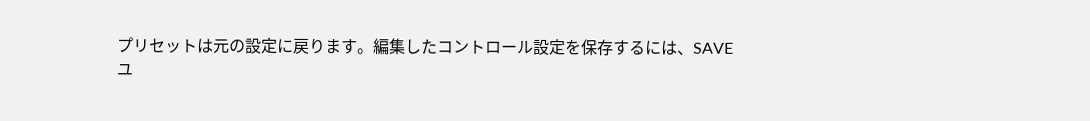プリセットは元の設定に戻ります。編集したコントロール設定を保存するには、SAVE
ユ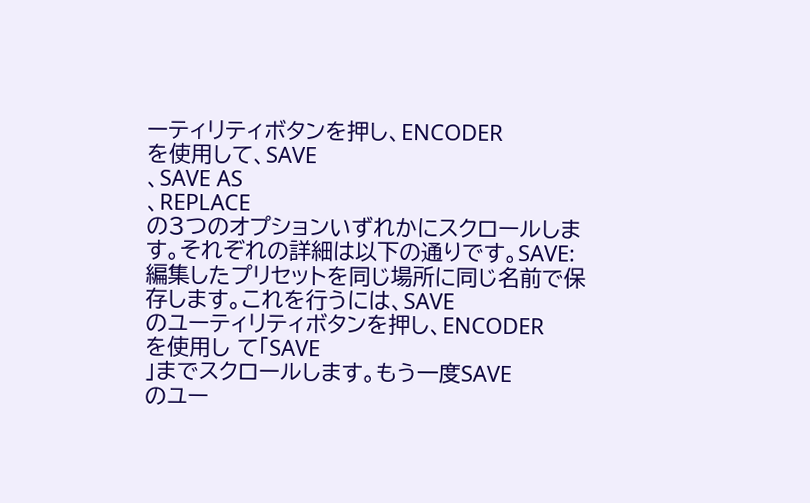ーティリティボタンを押し、ENCODER
を使用して、SAVE
、SAVE AS
、REPLACE
の3つのオプションいずれかにスクロールします。それぞれの詳細は以下の通りです。SAVE:
編集したプリセットを同じ場所に同じ名前で保存します。これを行うには、SAVE
のユーティリティボタンを押し、ENCODER
を使用し て「SAVE
」までスクロールします。もう一度SAVE
のユー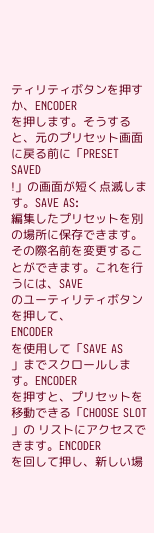ティリティボタンを押すか、ENCODER
を押します。そうすると、元のプリセット画面 に戻る前に「PRESET SAVED
!」の画面が短く点滅します。SAVE AS:
編集したプリセットを別の場所に保存できます。その際名前を変更することができます。これを行うには、SAVE
のユーティリティボタンを押して、
ENCODER
を使用して「SAVE AS
」までスクロールします。ENCODER
を押すと、プリセットを移動できる「CHOOSE SLOT
」の リストにアクセスできます。ENCODER
を回して押し、新しい場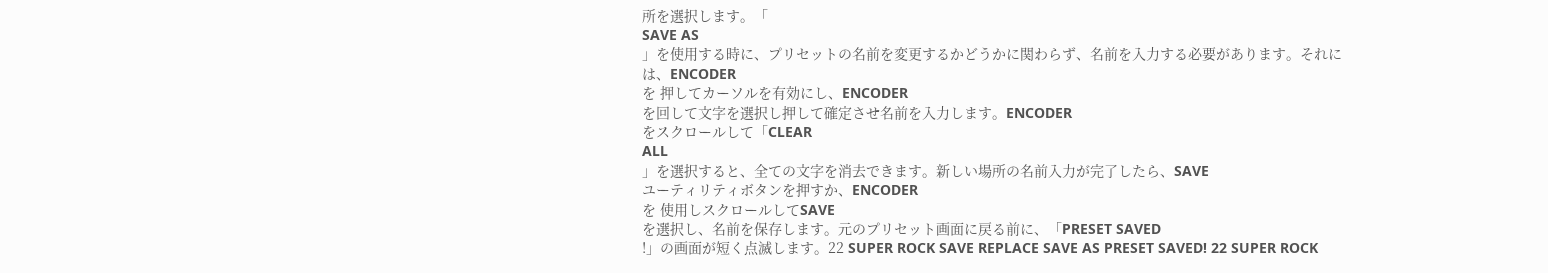所を選択します。「
SAVE AS
」を使用する時に、プリセットの名前を変更するかどうかに関わらず、名前を入力する必要があります。それには、ENCODER
を 押してカーソルを有効にし、ENCODER
を回して文字を選択し押して確定させ名前を入力します。ENCODER
をスクロールして「CLEAR
ALL
」を選択すると、全ての文字を消去できます。新しい場所の名前入力が完了したら、SAVE
ユーティリティボタンを押すか、ENCODER
を 使用しスクロールしてSAVE
を選択し、名前を保存します。元のプリセット画面に戻る前に、「PRESET SAVED
!」の画面が短く点滅します。22 SUPER ROCK SAVE REPLACE SAVE AS PRESET SAVED! 22 SUPER ROCK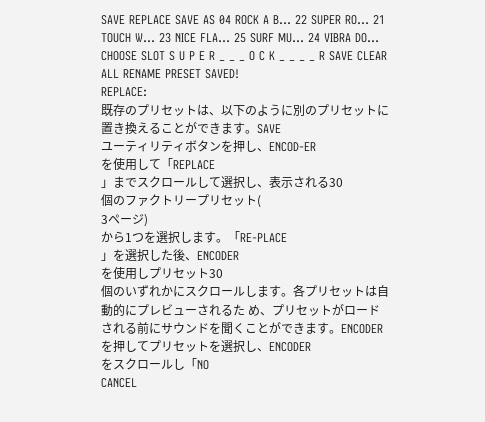SAVE REPLACE SAVE AS 04 ROCK A B... 22 SUPER RO... 21 TOUCH W... 23 NICE FLA... 25 SURF MU... 24 VIBRA DO... CHOOSE SLOT S U P E R _ _ _ O C K _ _ _ _ R SAVE CLEAR ALL RENAME PRESET SAVED!
REPLACE:
既存のプリセットは、以下のように別のプリセットに置き換えることができます。SAVE
ユーティリティボタンを押し、ENCOD-ER
を使用して「REPLACE
」までスクロールして選択し、表示される30
個のファクトリープリセット(
3ページ)
から1つを選択します。「RE-PLACE
」を選択した後、ENCODER
を使用しプリセット30
個のいずれかにスクロールします。各プリセットは自動的にプレビューされるた め、プリセットがロードされる前にサウンドを聞くことができます。ENCODER
を押してプリセットを選択し、ENCODER
をスクロールし「NO
CANCEL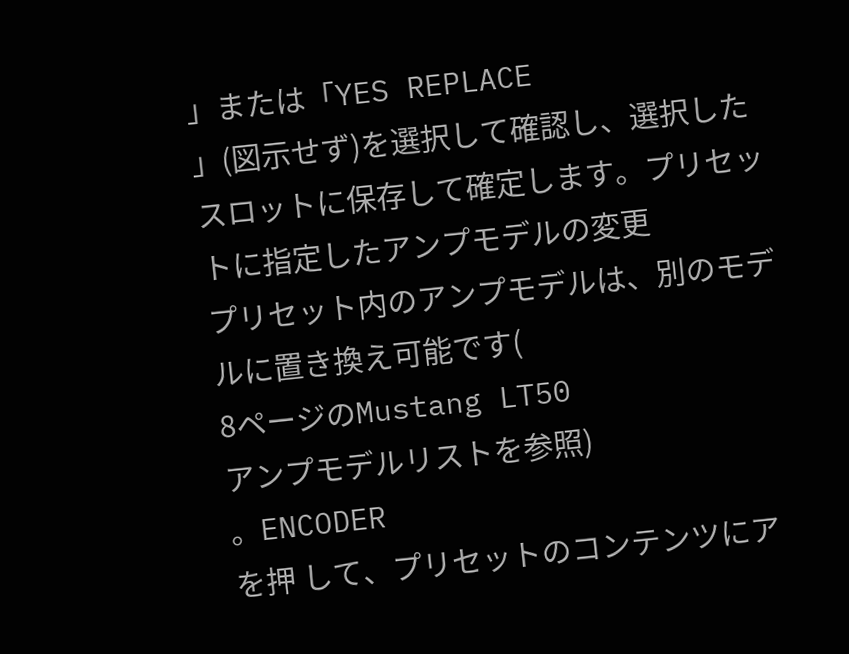」または「YES REPLACE
」(図示せず)を選択して確認し、選択したスロットに保存して確定します。プリセットに指定したアンプモデルの変更
プリセット内のアンプモデルは、別のモデルに置き換え可能です(
8ページのMustang LT50
アンプモデルリストを参照)
。ENCODER
を押 して、プリセットのコンテンツにア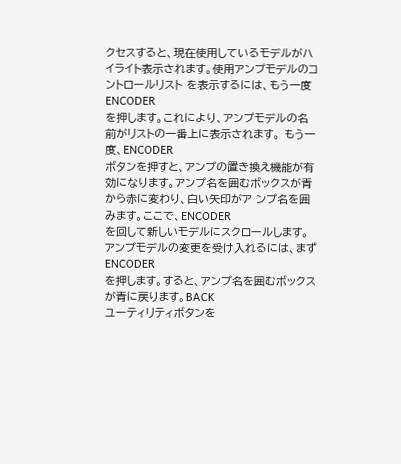クセスすると、現在使用しているモデルがハイライト表示されます。使用アンプモデルのコントロールリスト を表示するには、もう一度ENCODER
を押します。これにより、アンプモデルの名前がリストの一番上に表示されます。 もう一度、ENCODER
ボタンを押すと、アンプの置き換え機能が有効になります。アンプ名を囲むボックスが青から赤に変わり、白い矢印がア ンプ名を囲みます。ここで、ENCODER
を回して新しいモデルにスクロールします。アンプモデルの変更を受け入れるには、まずENCODER
を押します。すると、アンプ名を囲むボックスが青に戻ります。BACK
ユーティリティボタンを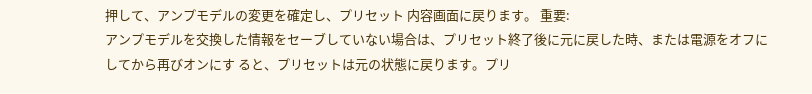押して、アンプモデルの変更を確定し、プリセット 内容画面に戻ります。 重要:
アンプモデルを交換した情報をセーブしていない場合は、プリセット終了後に元に戻した時、または電源をオフにしてから再びオンにす ると、プリセットは元の状態に戻ります。プリ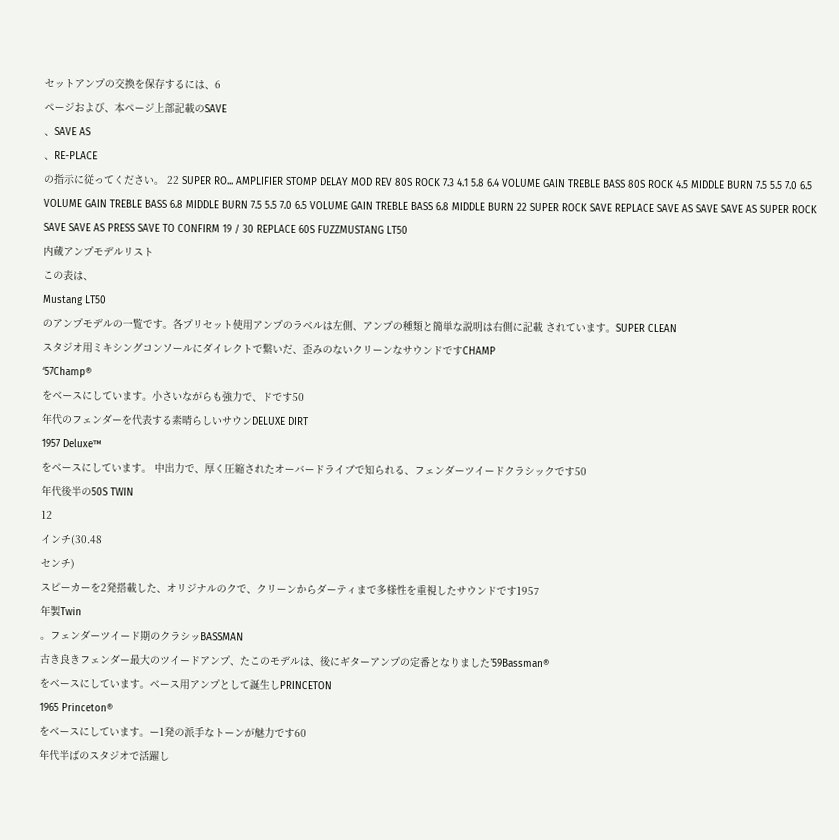セットアンプの交換を保存するには、6
ページおよび、本ページ上部記載のSAVE
、SAVE AS
、RE-PLACE
の指示に従ってください。 22 SUPER RO... AMPLIFIER STOMP DELAY MOD REV 80S ROCK 7.3 4.1 5.8 6.4 VOLUME GAIN TREBLE BASS 80S ROCK 4.5 MIDDLE BURN 7.5 5.5 7.0 6.5 VOLUME GAIN TREBLE BASS 6.8 MIDDLE BURN 7.5 5.5 7.0 6.5 VOLUME GAIN TREBLE BASS 6.8 MIDDLE BURN 22 SUPER ROCK SAVE REPLACE SAVE AS SAVE SAVE AS SUPER ROCK SAVE SAVE AS PRESS SAVE TO CONFIRM 19 / 30 REPLACE 60S FUZZMUSTANG LT50
内蔵アンプモデルリスト
この表は、
Mustang LT50
のアンプモデルの一覧です。各プリセット使用アンプのラベルは左側、アンプの種類と簡単な説明は右側に記載 されています。SUPER CLEAN
スタジオ用ミキシングコンソールにダイレクトで繋いだ、歪みのないクリーンなサウンドですCHAMP
‘57Champ®
をベースにしています。小さいながらも強力で、ドです50
年代のフェンダーを代表する素晴らしいサウンDELUXE DIRT
1957 Deluxe™
をベースにしています。 中出力で、厚く圧縮されたオーバードライブで知られる、フェンダーツイードクラシックです50
年代後半の50S TWIN
12
インチ(30.48
センチ)
スピーカーを2発搭載した、オリジナルのクで、クリーンからダーティまで多様性を重視したサウンドです1957
年製Twin
。フェンダーツイード期のクラシッBASSMAN
古き良きフェンダー最大のツイードアンプ、たこのモデルは、後にギターアンプの定番となりました’59Bassman®
をベースにしています。ベース用アンプとして誕生しPRINCETON
1965 Princeton®
をベースにしています。ー1発の派手なトーンが魅力です60
年代半ばのスタジオで活躍し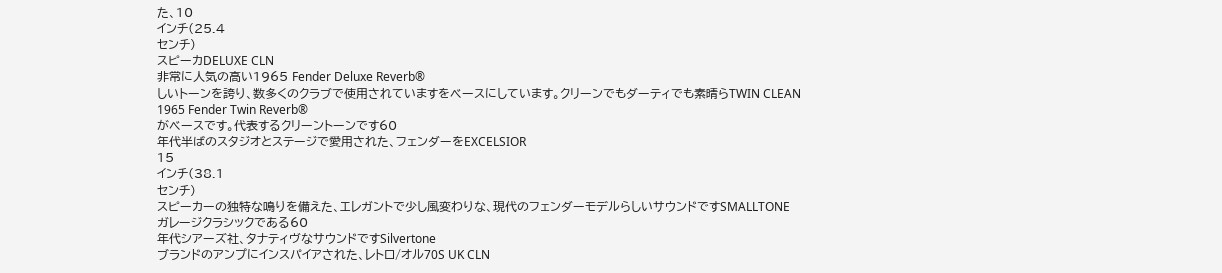た、10
インチ(25.4
センチ)
スピーカDELUXE CLN
非常に人気の高い1965 Fender Deluxe Reverb®
しいトーンを誇り、数多くのクラブで使用されていますをベースにしています。クリーンでもダーティでも素晴らTWIN CLEAN
1965 Fender Twin Reverb®
がベースです。代表するクリーントーンです60
年代半ばのスタジオとステージで愛用された、フェンダーをEXCELSIOR
15
インチ(38.1
センチ)
スピーカーの独特な鳴りを備えた、エレガントで少し風変わりな、現代のフェンダーモデルらしいサウンドですSMALLTONE
ガレージクラシックである60
年代シアーズ社、タナティヴなサウンドですSilvertone
ブランドのアンプにインスパイアされた、レトロ/オル70S UK CLN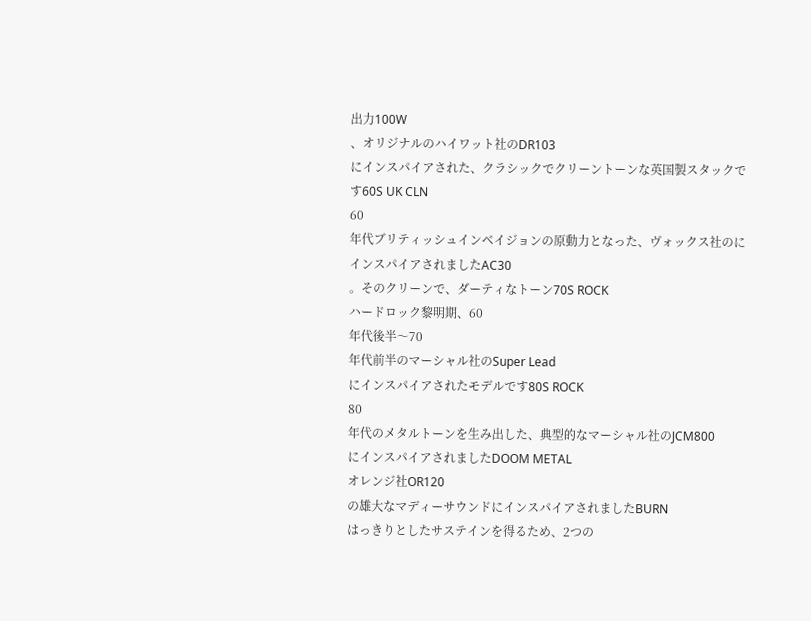出力100W
、オリジナルのハイワット社のDR103
にインスパイアされた、クラシックでクリーントーンな英国製スタックです60S UK CLN
60
年代ブリティッシュインベイジョンの原動力となった、ヴォックス社のにインスパイアされましたAC30
。そのクリーンで、ダーティなトーン70S ROCK
ハードロック黎明期、60
年代後半〜70
年代前半のマーシャル社のSuper Lead
にインスパイアされたモデルです80S ROCK
80
年代のメタルトーンを生み出した、典型的なマーシャル社のJCM800
にインスパイアされましたDOOM METAL
オレンジ社OR120
の雄大なマディーサウンドにインスパイアされましたBURN
はっきりとしたサステインを得るため、2つの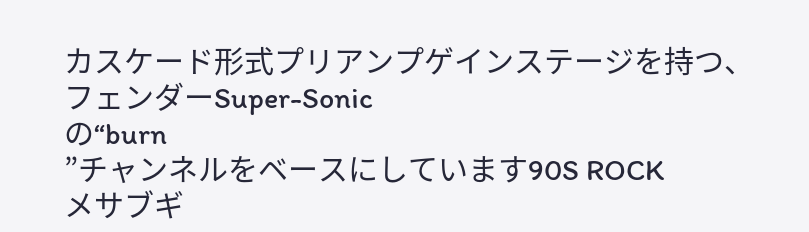カスケード形式プリアンプゲインステージを持つ、フェンダーSuper-Sonic
の“burn
”チャンネルをベースにしています90S ROCK
メサブギ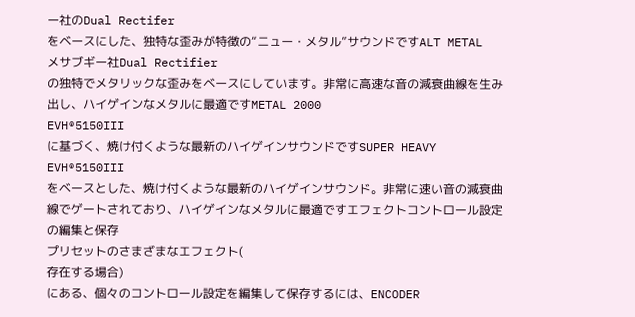ー社のDual Rectifer
をベースにした、独特な歪みが特徴の“ニュー・メタル”サウンドですALT METAL
メサブギー社Dual Rectifier
の独特でメタリックな歪みをベースにしています。非常に高速な音の減衰曲線を生み出し、ハイゲインなメタルに最適ですMETAL 2000
EVH®5150III
に基づく、焼け付くような最新のハイゲインサウンドですSUPER HEAVY
EVH®5150III
をベースとした、焼け付くような最新のハイゲインサウンド。非常に速い音の減衰曲線でゲートされており、ハイゲインなメタルに最適ですエフェクトコントロール設定の編集と保存
プリセットのさまざまなエフェクト(
存在する場合)
にある、個々のコントロール設定を編集して保存するには、ENCODER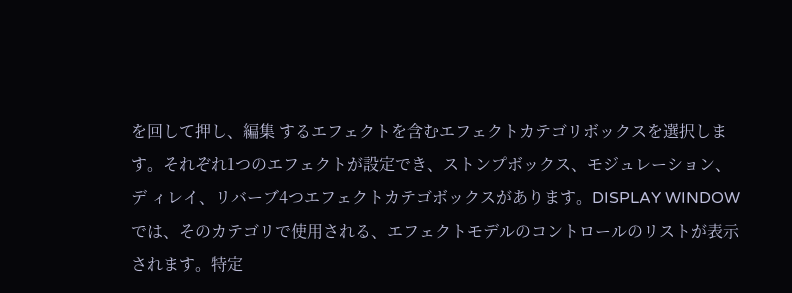を回して押し、編集 するエフェクトを含むエフェクトカテゴリボックスを選択します。それぞれ1つのエフェクトが設定でき、ストンプボックス、モジュレーション、デ ィレイ、リバーブ4つエフェクトカテゴボックスがあります。DISPLAY WINDOW
では、そのカテゴリで使用される、エフェクトモデルのコントロールのリストが表示されます。特定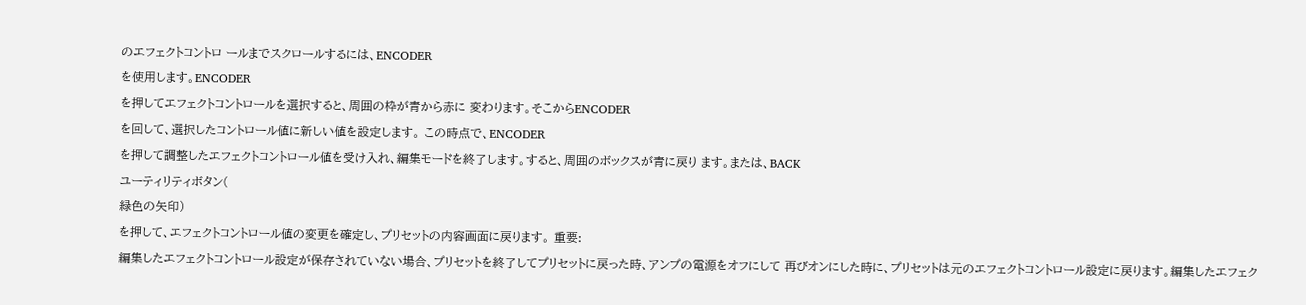のエフェクトコントロ ールまでスクロールするには、ENCODER
を使用します。ENCODER
を押してエフェクトコントロールを選択すると、周囲の枠が青から赤に 変わります。そこからENCODER
を回して、選択したコントロール値に新しい値を設定します。 この時点で、ENCODER
を押して調整したエフェクトコントロール値を受け入れ、編集モードを終了します。すると、周囲のボックスが青に戻り ます。または、BACK
ユーティリティボタン(
緑色の矢印)
を押して、エフェクトコントロール値の変更を確定し、プリセットの内容画面に戻ります。 重要:
編集したエフェクトコントロール設定が保存されていない場合、プリセットを終了してプリセットに戻った時、アンプの電源をオフにして 再びオンにした時に、プリセットは元のエフェクトコントロール設定に戻ります。編集したエフェク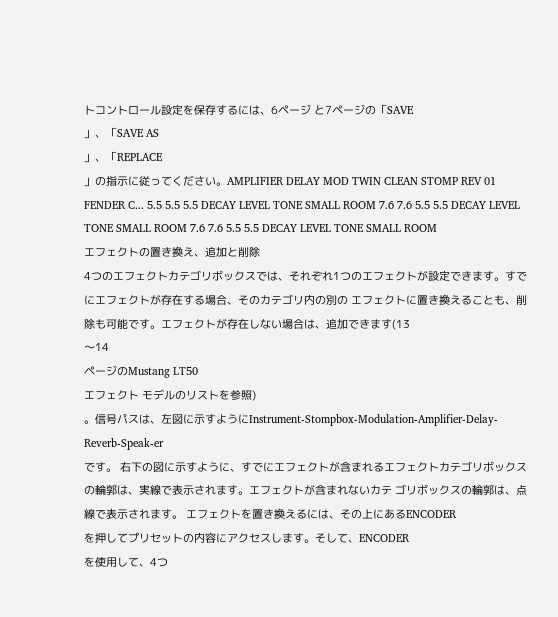トコントロール設定を保存するには、6ページ と7ページの「SAVE
」、「SAVE AS
」、「REPLACE
」の指示に従ってください。AMPLIFIER DELAY MOD TWIN CLEAN STOMP REV 01 FENDER C... 5.5 5.5 5.5 DECAY LEVEL TONE SMALL ROOM 7.6 7.6 5.5 5.5 DECAY LEVEL TONE SMALL ROOM 7.6 7.6 5.5 5.5 DECAY LEVEL TONE SMALL ROOM
エフェクトの置き換え、追加と削除
4つのエフェクトカテゴリボックスでは、それぞれ1つのエフェクトが設定できます。すでにエフェクトが存在する場合、そのカテゴリ内の別の エフェクトに置き換えることも、削除も可能です。エフェクトが存在しない場合は、追加できます(13
〜14
ページのMustang LT50
エフェクト モデルのリストを参照)
。信号パスは、左図に示すようにInstrument-Stompbox-Modulation-Amplifier-Delay-Reverb-Speak-er
です。 右下の図に示すように、すでにエフェクトが含まれるエフェクトカテゴリボックスの輪郭は、実線で表示されます。エフェクトが含まれないカテ ゴリボックスの輪郭は、点線で表示されます。 エフェクトを置き換えるには、その上にあるENCODER
を押してプリセットの内容にアクセスします。そして、ENCODER
を使用して、4つ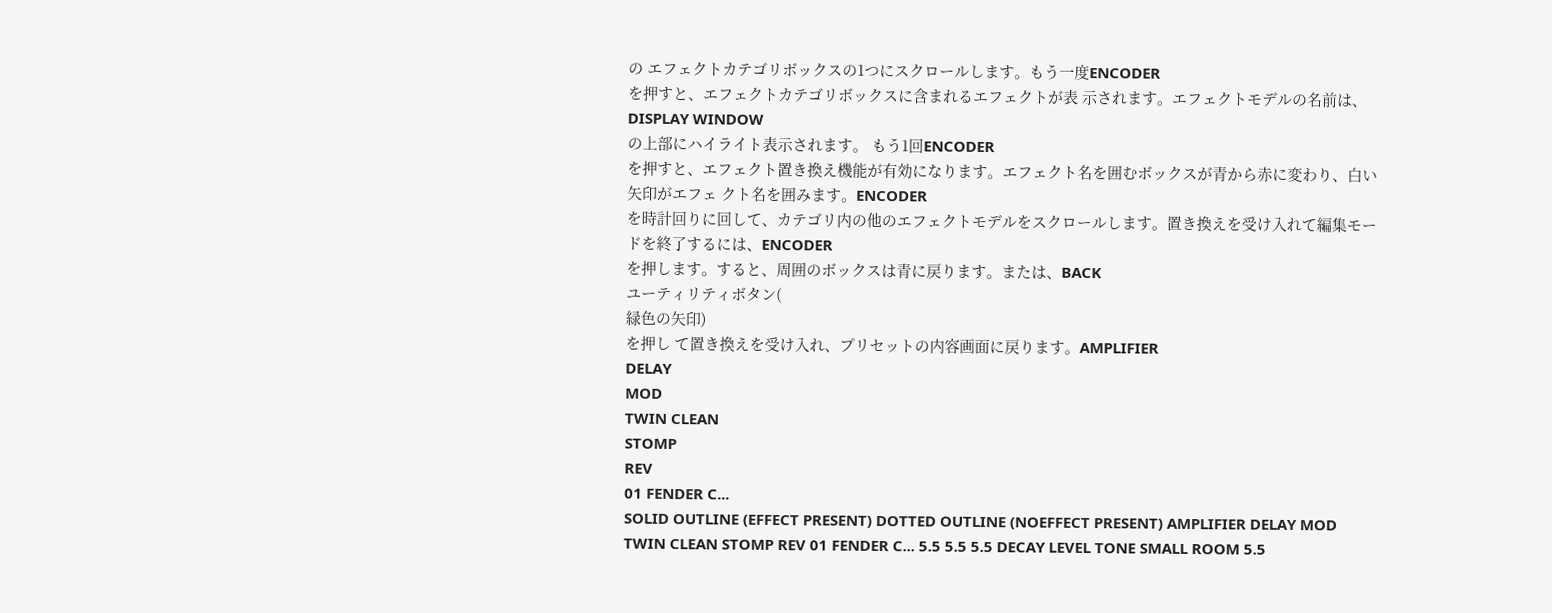の エフェクトカテゴリボックスの1つにスクロールします。もう一度ENCODER
を押すと、エフェクトカテゴリボックスに含まれるエフェクトが表 示されます。エフェクトモデルの名前は、DISPLAY WINDOW
の上部にハイライト表示されます。 もう1回ENCODER
を押すと、エフェクト置き換え機能が有効になります。エフェクト名を囲むボックスが青から赤に変わり、白い矢印がエフェ クト名を囲みます。ENCODER
を時計回りに回して、カテゴリ内の他のエフェクトモデルをスクロールします。置き換えを受け入れて編集モー ドを終了するには、ENCODER
を押します。すると、周囲のボックスは青に戻ります。または、BACK
ユーティリティボタン(
緑色の矢印)
を押し て置き換えを受け入れ、プリセットの内容画面に戻ります。AMPLIFIER
DELAY
MOD
TWIN CLEAN
STOMP
REV
01 FENDER C...
SOLID OUTLINE (EFFECT PRESENT) DOTTED OUTLINE (NOEFFECT PRESENT) AMPLIFIER DELAY MOD TWIN CLEAN STOMP REV 01 FENDER C... 5.5 5.5 5.5 DECAY LEVEL TONE SMALL ROOM 5.5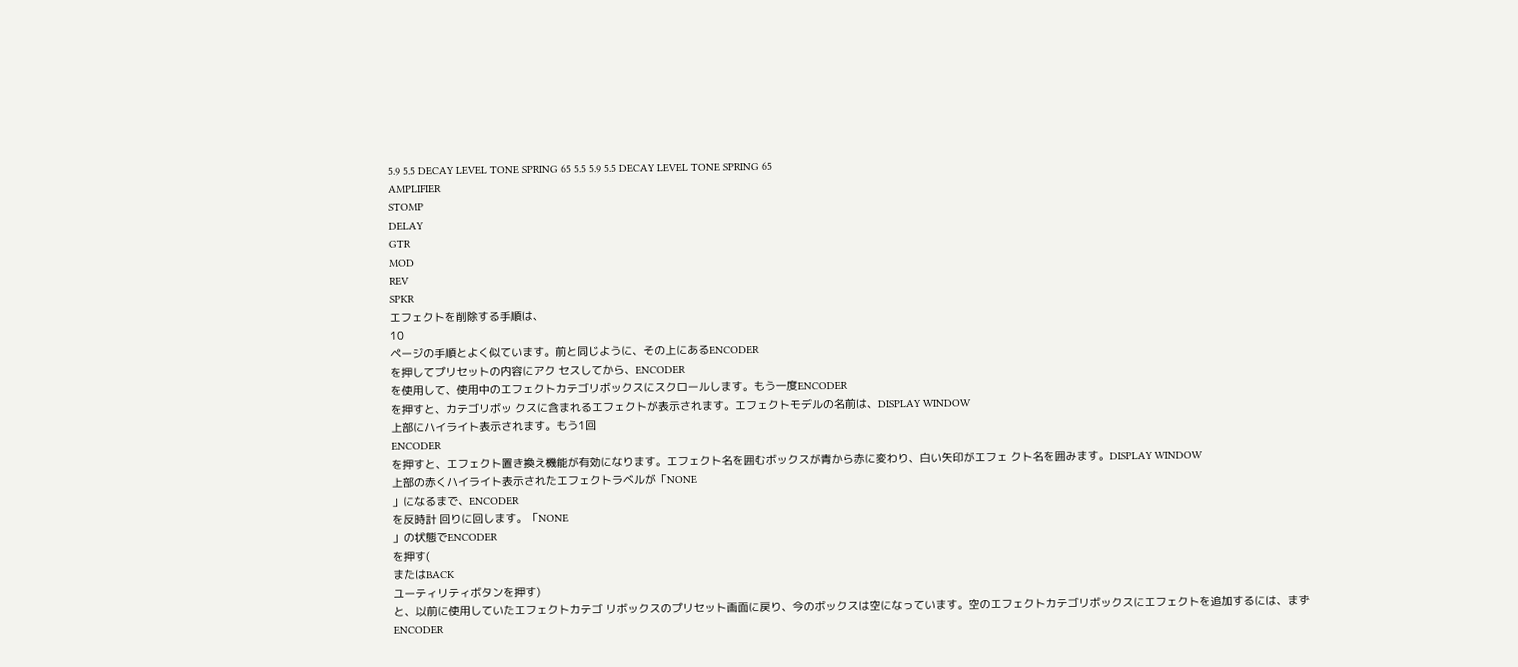5.9 5.5 DECAY LEVEL TONE SPRING 65 5.5 5.9 5.5 DECAY LEVEL TONE SPRING 65
AMPLIFIER
STOMP
DELAY
GTR
MOD
REV
SPKR
エフェクトを削除する手順は、
10
ページの手順とよく似ています。前と同じように、その上にあるENCODER
を押してプリセットの内容にアク セスしてから、ENCODER
を使用して、使用中のエフェクトカテゴリボックスにスクロールします。もう一度ENCODER
を押すと、カテゴリボッ クスに含まれるエフェクトが表示されます。エフェクトモデルの名前は、DISPLAY WINDOW
上部にハイライト表示されます。もう1回
ENCODER
を押すと、エフェクト置き換え機能が有効になります。エフェクト名を囲むボックスが青から赤に変わり、白い矢印がエフェ クト名を囲みます。DISPLAY WINDOW
上部の赤くハイライト表示されたエフェクトラベルが「NONE
」になるまで、ENCODER
を反時計 回りに回します。「NONE
」の状態でENCODER
を押す(
またはBACK
ユーティリティボタンを押す)
と、以前に使用していたエフェクトカテゴ リボックスのプリセット画面に戻り、今のボックスは空になっています。空のエフェクトカテゴリボックスにエフェクトを追加するには、まず
ENCODER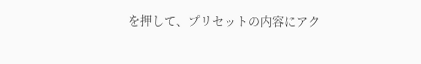を押して、プリセットの内容にアク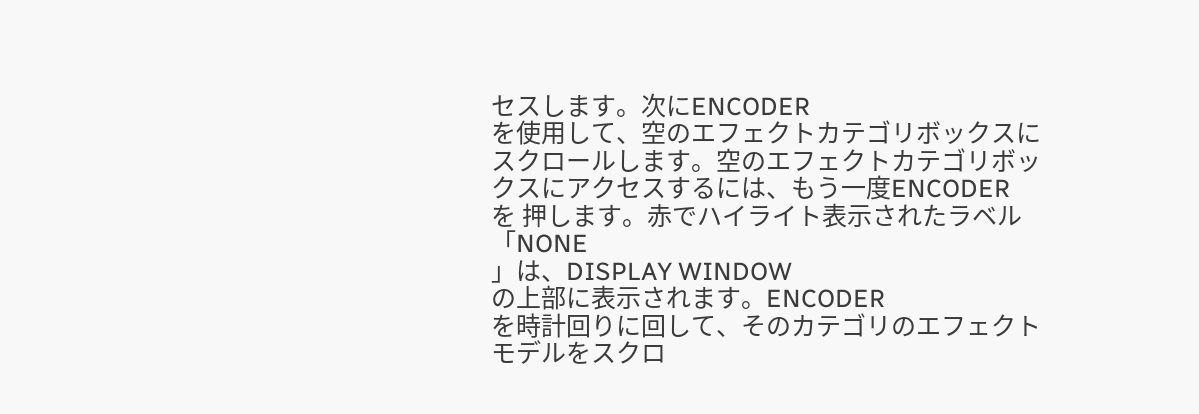セスします。次にENCODER
を使用して、空のエフェクトカテゴリボックスにスクロールします。空のエフェクトカテゴリボックスにアクセスするには、もう一度ENCODER
を 押します。赤でハイライト表示されたラベル「NONE
」は、DISPLAY WINDOW
の上部に表示されます。ENCODER
を時計回りに回して、そのカテゴリのエフェクトモデルをスクロ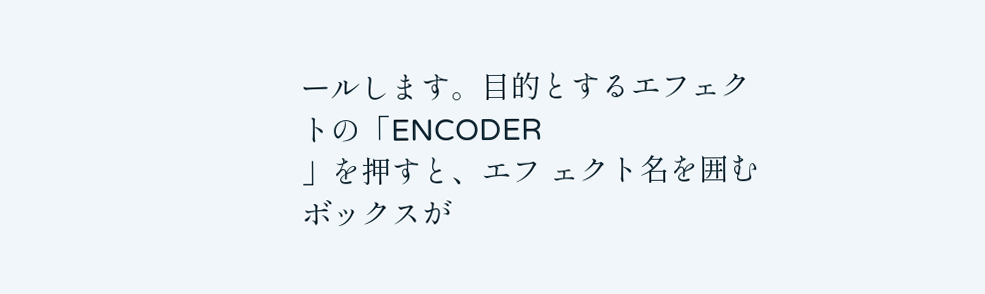ールします。目的とするエフェクトの「ENCODER
」を押すと、エフ ェクト名を囲むボックスが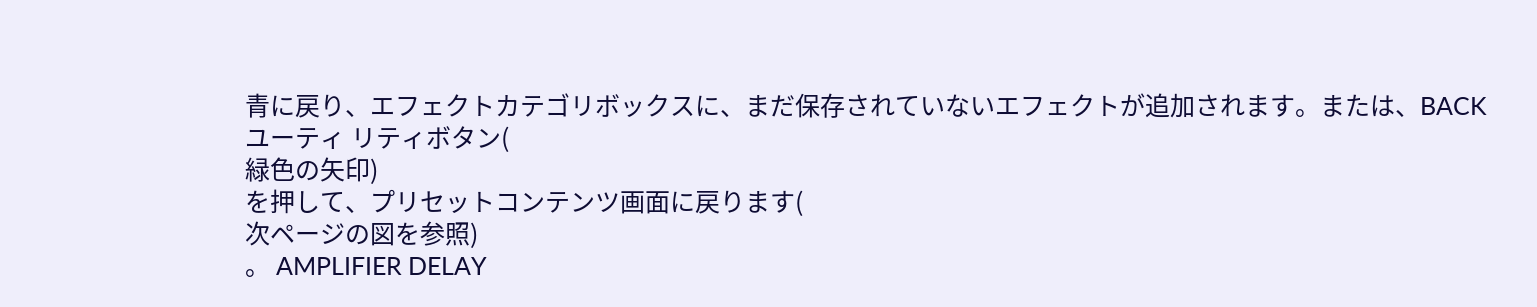青に戻り、エフェクトカテゴリボックスに、まだ保存されていないエフェクトが追加されます。または、BACK
ユーティ リティボタン(
緑色の矢印)
を押して、プリセットコンテンツ画面に戻ります(
次ページの図を参照)
。 AMPLIFIER DELAY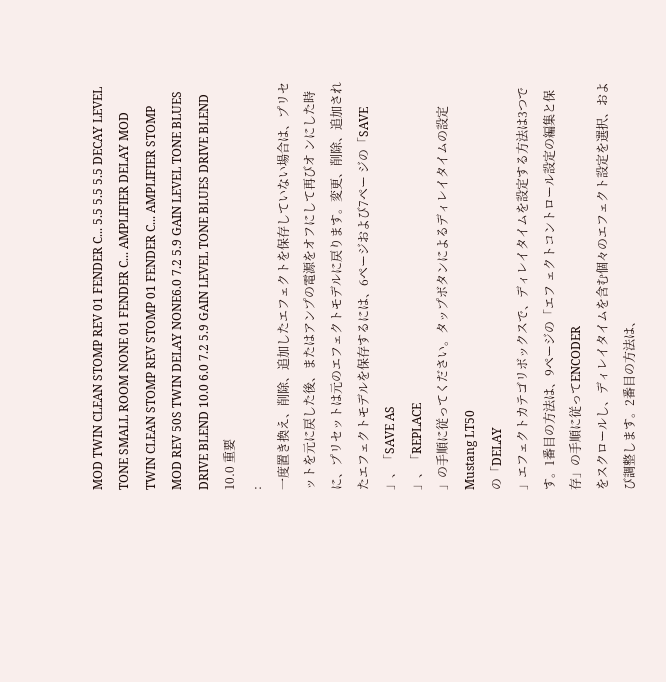MOD TWIN CLEAN STOMP REV 01 FENDER C... 5.5 5.5 5.5 DECAY LEVEL TONE SMALL ROOM NONE 01 FENDER C... AMPLIFIER DELAY MOD TWIN CLEAN STOMP REV STOMP 01 FENDER C... AMPLIFIER STOMP MOD REV 50S TWIN DELAY NONE6.0 7.2 5.9 GAIN LEVEL TONE BLUES DRIVE BLEND 10.0 6.0 7.2 5.9 GAIN LEVEL TONE BLUES DRIVE BLEND 10.0 重要
:
一度置き換え、削除、追加したエフェクトを保存していない場合は、プリセットを元に戻した後、またはアンプの電源をオフにして再びオ ンにした時に、プリセットは元のエフェクトモデルに戻ります。変更、削除、追加されたエフェクトモデルを保存するには、6ページおよび7ペー ジの「SAVE
」、「SAVE AS
」、「REPLACE
」の手順に従ってください。タップボタンによるディレイタイムの設定
Mustang LT50
の「DELAY
」エフェクトカテゴリボックスで、ディレイタイムを設定する方法は3つです。1番目の方法は、9ページの「エフ ェクトコントロール設定の編集と保存」の手順に従ってENCODER
をスクロールし、ディレイタイムを含む個々のエフェクト設定を選択、およ び調整します。2番目の方法は、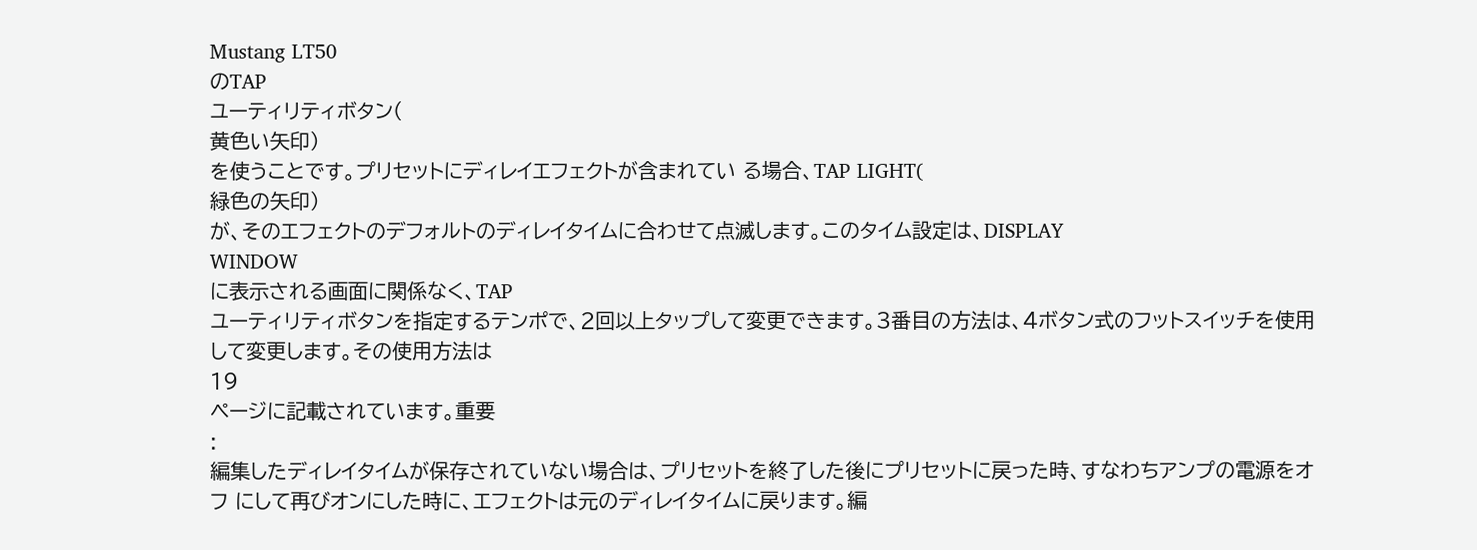Mustang LT50
のTAP
ユーティリティボタン(
黄色い矢印)
を使うことです。プリセットにディレイエフェクトが含まれてい る場合、TAP LIGHT(
緑色の矢印)
が、そのエフェクトのデフォルトのディレイタイムに合わせて点滅します。このタイム設定は、DISPLAY
WINDOW
に表示される画面に関係なく、TAP
ユーティリティボタンを指定するテンポで、2回以上タップして変更できます。3番目の方法は、4ボタン式のフットスイッチを使用して変更します。その使用方法は
19
ページに記載されています。重要
:
編集したディレイタイムが保存されていない場合は、プリセットを終了した後にプリセットに戻った時、すなわちアンプの電源をオフ にして再びオンにした時に、エフェクトは元のディレイタイムに戻ります。編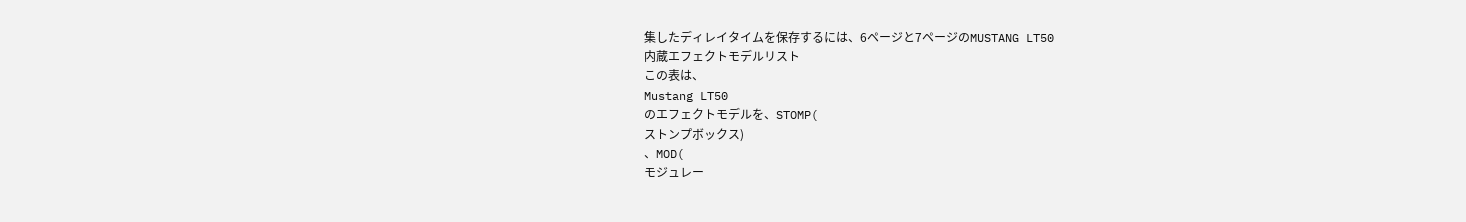集したディレイタイムを保存するには、6ページと7ページのMUSTANG LT50
内蔵エフェクトモデルリスト
この表は、
Mustang LT50
のエフェクトモデルを、STOMP(
ストンプボックス)
、MOD(
モジュレー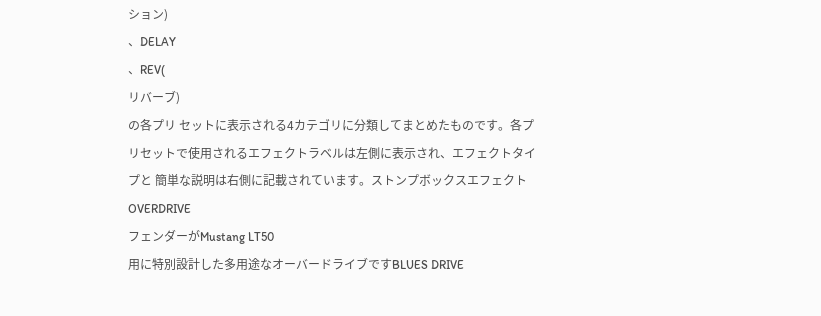ション)
、DELAY
、REV(
リバーブ)
の各プリ セットに表示される4カテゴリに分類してまとめたものです。各プリセットで使用されるエフェクトラベルは左側に表示され、エフェクトタイプと 簡単な説明は右側に記載されています。ストンプボックスエフェクト
OVERDRIVE
フェンダーがMustang LT50
用に特別設計した多用途なオーバードライブですBLUES DRIVE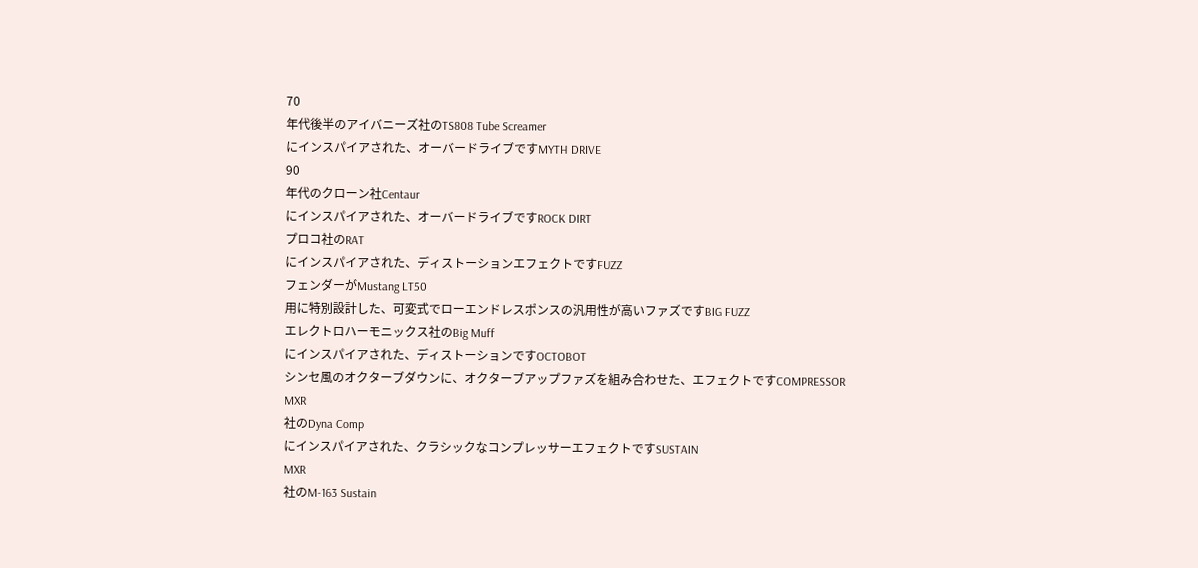70
年代後半のアイバニーズ社のTS808 Tube Screamer
にインスパイアされた、オーバードライブですMYTH DRIVE
90
年代のクローン社Centaur
にインスパイアされた、オーバードライブですROCK DIRT
プロコ社のRAT
にインスパイアされた、ディストーションエフェクトですFUZZ
フェンダーがMustang LT50
用に特別設計した、可変式でローエンドレスポンスの汎用性が高いファズですBIG FUZZ
エレクトロハーモニックス社のBig Muff
にインスパイアされた、ディストーションですOCTOBOT
シンセ風のオクターブダウンに、オクターブアップファズを組み合わせた、エフェクトですCOMPRESSOR
MXR
社のDyna Comp
にインスパイアされた、クラシックなコンプレッサーエフェクトですSUSTAIN
MXR
社のM-163 Sustain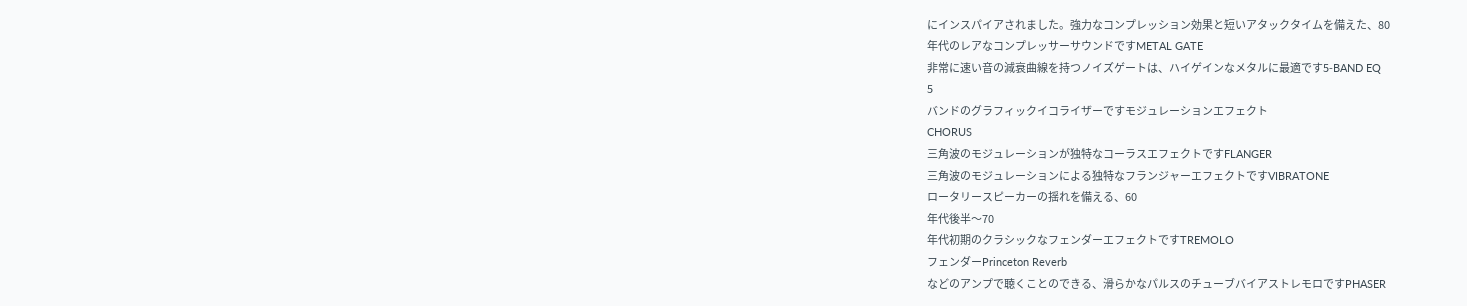にインスパイアされました。強力なコンプレッション効果と短いアタックタイムを備えた、80
年代のレアなコンプレッサーサウンドですMETAL GATE
非常に速い音の減衰曲線を持つノイズゲートは、ハイゲインなメタルに最適です5-BAND EQ
5
バンドのグラフィックイコライザーですモジュレーションエフェクト
CHORUS
三角波のモジュレーションが独特なコーラスエフェクトですFLANGER
三角波のモジュレーションによる独特なフランジャーエフェクトですVIBRATONE
ロータリースピーカーの揺れを備える、60
年代後半〜70
年代初期のクラシックなフェンダーエフェクトですTREMOLO
フェンダーPrinceton Reverb
などのアンプで聴くことのできる、滑らかなパルスのチューブバイアストレモロですPHASER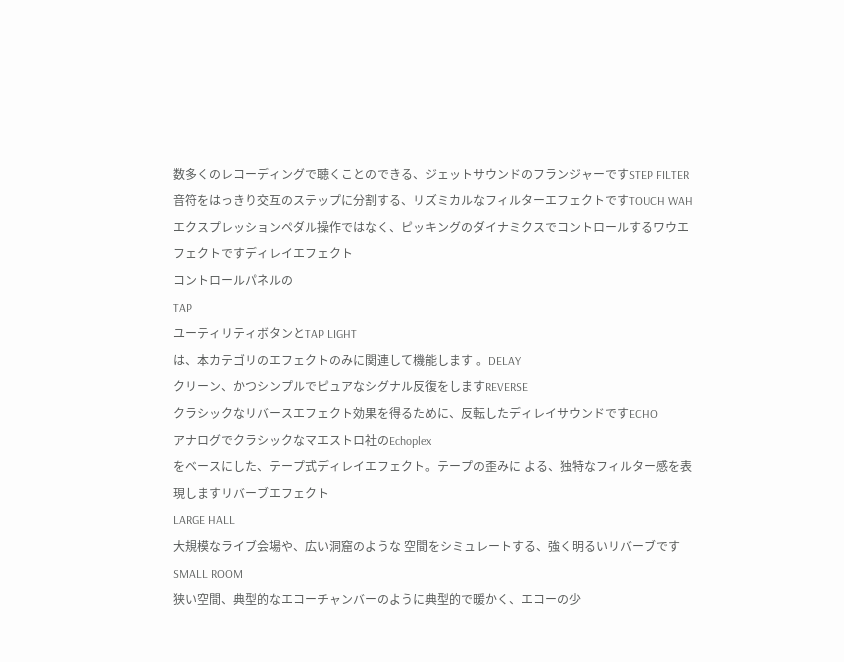数多くのレコーディングで聴くことのできる、ジェットサウンドのフランジャーですSTEP FILTER
音符をはっきり交互のステップに分割する、リズミカルなフィルターエフェクトですTOUCH WAH
エクスプレッションペダル操作ではなく、ピッキングのダイナミクスでコントロールするワウエフェクトですディレイエフェクト
コントロールパネルの
TAP
ユーティリティボタンとTAP LIGHT
は、本カテゴリのエフェクトのみに関連して機能します 。DELAY
クリーン、かつシンプルでピュアなシグナル反復をしますREVERSE
クラシックなリバースエフェクト効果を得るために、反転したディレイサウンドですECHO
アナログでクラシックなマエストロ社のEchoplex
をベースにした、テープ式ディレイエフェクト。テープの歪みに よる、独特なフィルター感を表現しますリバーブエフェクト
LARGE HALL
大規模なライブ会場や、広い洞窟のような 空間をシミュレートする、強く明るいリバーブですSMALL ROOM
狭い空間、典型的なエコーチャンバーのように典型的で暖かく、エコーの少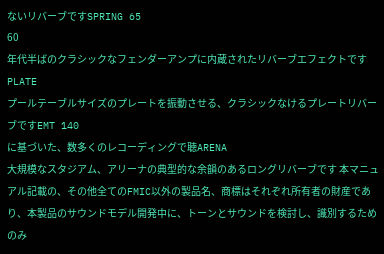ないリバーブですSPRING 65
60
年代半ばのクラシックなフェンダーアンプに内蔵されたリバーブエフェクトですPLATE
プールテーブルサイズのプレートを振動させる、クラシックなけるプレートリバーブですEMT 140
に基づいた、数多くのレコーディングで聴ARENA
大規模なスタジアム、アリーナの典型的な余韻のあるロングリバーブです 本マニュアル記載の、その他全てのFMIC以外の製品名、商標はそれぞれ所有者の財産であり、本製品のサウンドモデル開発中に、トーンとサウンドを検討し、識別するためのみ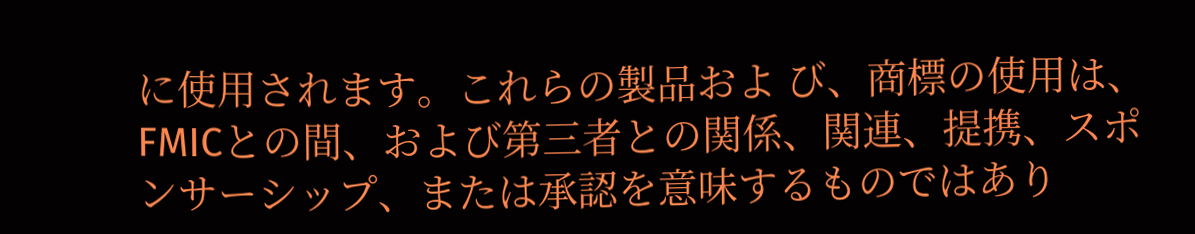に使用されます。これらの製品およ び、商標の使用は、FMICとの間、および第三者との関係、関連、提携、スポンサーシップ、または承認を意味するものではあり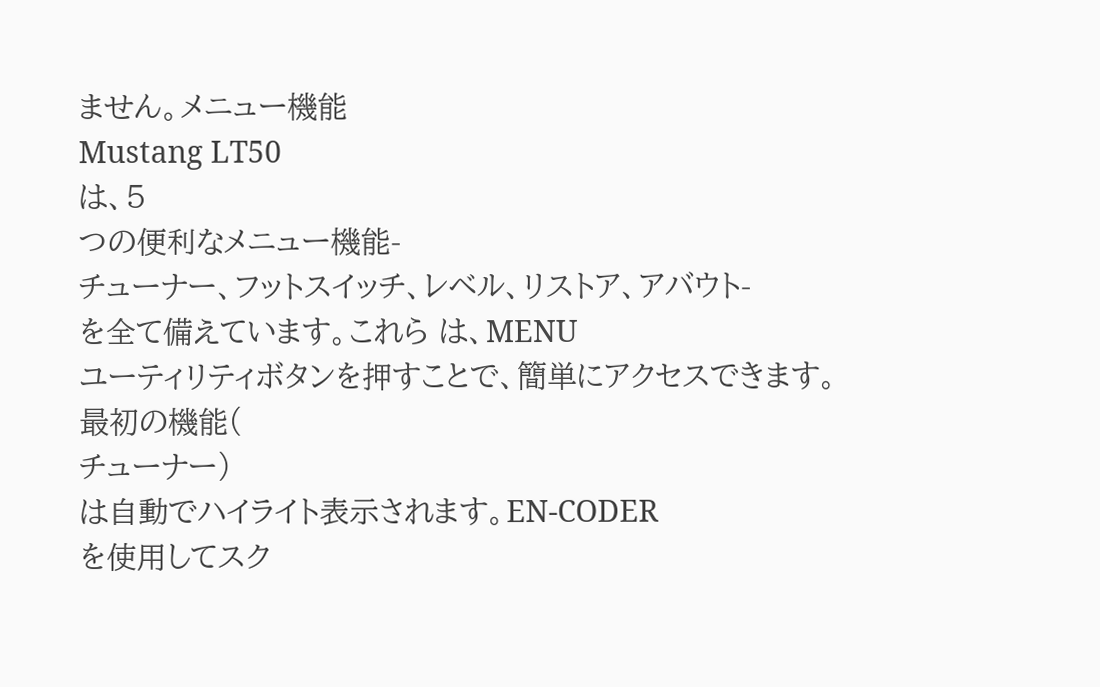ません。メニュー機能
Mustang LT50
は、5
つの便利なメニュー機能-
チューナー、フットスイッチ、レベル、リストア、アバウト-
を全て備えています。これら は、MENU
ユーティリティボタンを押すことで、簡単にアクセスできます。最初の機能(
チューナー)
は自動でハイライト表示されます。EN-CODER
を使用してスク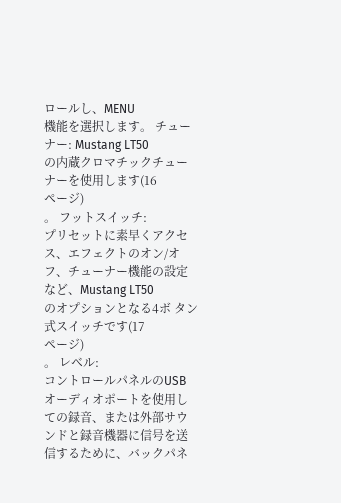ロールし、MENU
機能を選択します。 チューナー: Mustang LT50
の内蔵クロマチックチューナーを使用します(16
ページ)
。 フットスイッチ:
プリセットに素早くアクセス、エフェクトのオン/オフ、チューナー機能の設定など、Mustang LT50
のオプションとなる4ボ タン式スイッチです(17
ページ)
。 レベル:
コントロールパネルのUSB
オーディオポートを使用しての録音、または外部サウンドと録音機器に信号を送信するために、バックパネ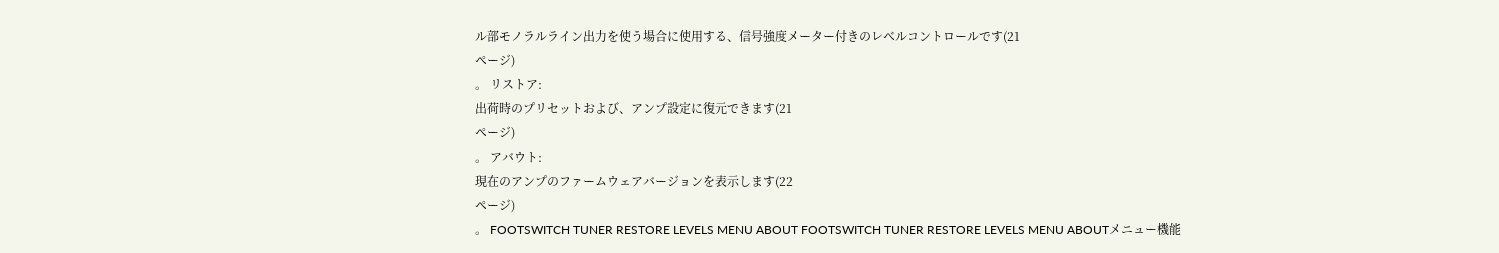ル部モノラルライン出力を使う場合に使用する、信号強度メーター付きのレベルコントロールです(21
ページ)
。 リストア:
出荷時のプリセットおよび、アンプ設定に復元できます(21
ページ)
。 アバウト:
現在のアンプのファームウェアバージョンを表示します(22
ページ)
。 FOOTSWITCH TUNER RESTORE LEVELS MENU ABOUT FOOTSWITCH TUNER RESTORE LEVELS MENU ABOUTメニュー機能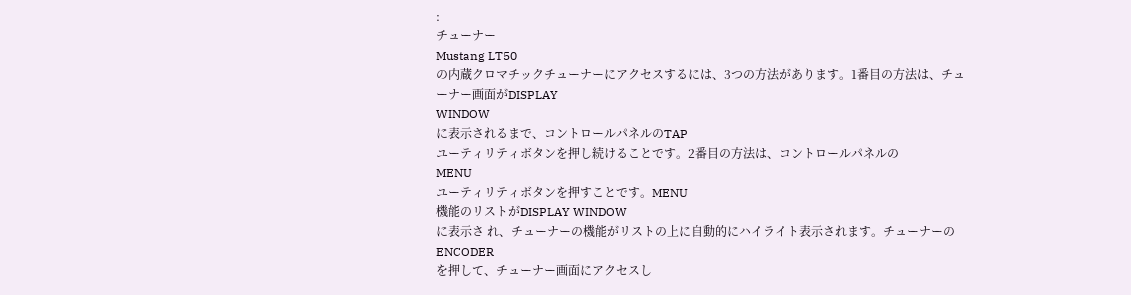:
チューナー
Mustang LT50
の内蔵クロマチックチューナーにアクセスするには、3つの方法があります。1番目の方法は、チューナー画面がDISPLAY
WINDOW
に表示されるまで、コントロールパネルのTAP
ユーティリティボタンを押し続けることです。2番目の方法は、コントロールパネルの
MENU
ユーティリティボタンを押すことです。MENU
機能のリストがDISPLAY WINDOW
に表示さ れ、チューナーの機能がリストの上に自動的にハイライト表示されます。チューナーのENCODER
を押して、チューナー画面にアクセスし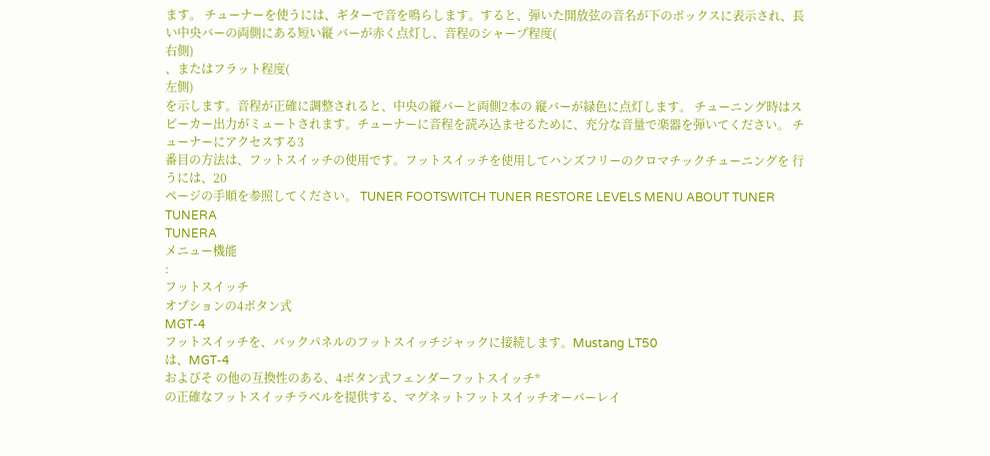ます。 チューナーを使うには、ギターで音を鳴らします。すると、弾いた開放弦の音名が下のボックスに表示され、長い中央バーの両側にある短い縦 バーが赤く点灯し、音程のシャープ程度(
右側)
、またはフラット程度(
左側)
を示します。音程が正確に調整されると、中央の縦バーと両側2本の 縦バーが緑色に点灯します。 チューニング時はスピーカー出力がミュートされます。チューナーに音程を読み込ませるために、充分な音量で楽器を弾いてください。 チューナーにアクセスする3
番目の方法は、フットスイッチの使用です。フットスイッチを使用してハンズフリーのクロマチックチューニングを 行うには、20
ページの手順を参照してください。 TUNER FOOTSWITCH TUNER RESTORE LEVELS MENU ABOUT TUNER TUNERA
TUNERA
メニュー機能
:
フットスイッチ
オプションの4ボタン式
MGT-4
フットスイッチを、バックパネルのフットスイッチジャックに接続します。Mustang LT50
は、MGT-4
およびそ の他の互換性のある、4ボタン式フェンダーフットスイッチ*
の正確なフットスイッチラベルを提供する、マグネットフットスイッチオーバーレイ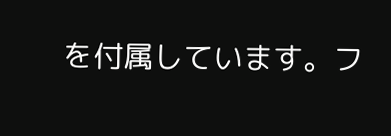を付属しています。フ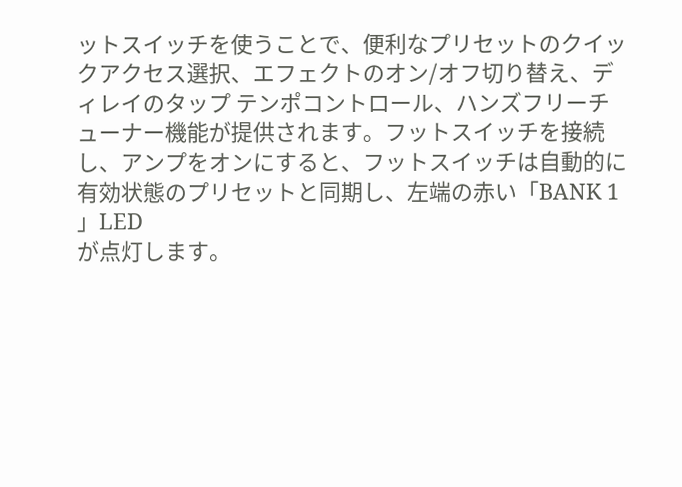ットスイッチを使うことで、便利なプリセットのクイックアクセス選択、エフェクトのオン/オフ切り替え、ディレイのタップ テンポコントロール、ハンズフリーチューナー機能が提供されます。フットスイッチを接続し、アンプをオンにすると、フットスイッチは自動的に 有効状態のプリセットと同期し、左端の赤い「BANK 1
」LED
が点灯します。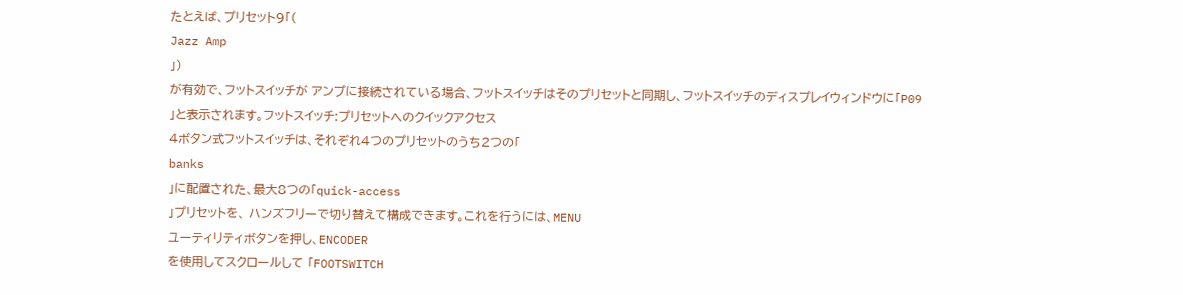たとえば、プリセット9「(
Jazz Amp
」)
が有効で、フットスイッチが アンプに接続されている場合、フットスイッチはそのプリセットと同期し、フットスイッチのディスプレイウィンドウに「P09
」と表示されます。フットスイッチ:プリセットへのクイックアクセス
4ボタン式フットスイッチは、それぞれ4つのプリセットのうち2つの「
banks
」に配置された、最大8つの「quick-access
」プリセットを、 ハンズフリーで切り替えて構成できます。これを行うには、MENU
ユーティリティボタンを押し、ENCODER
を使用してスクロールして 「FOOTSWITCH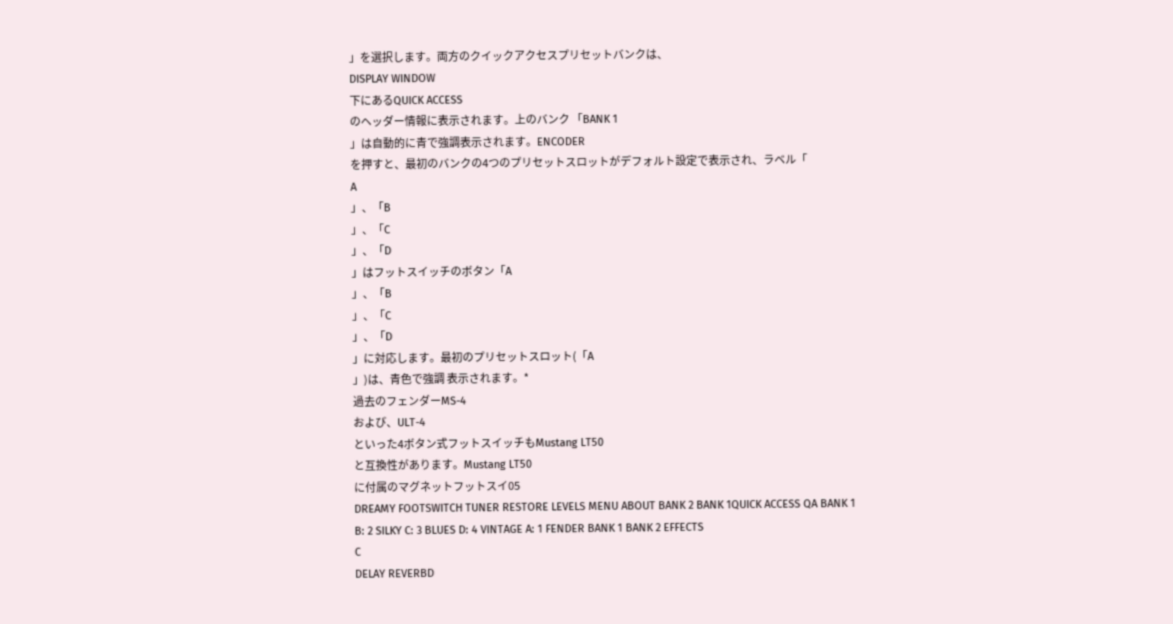」を選択します。両方のクイックアクセスプリセットバンクは、
DISPLAY WINDOW
下にあるQUICK ACCESS
のヘッダー情報に表示されます。上のバンク 「BANK 1
」は自動的に青で強調表示されます。ENCODER
を押すと、最初のバンクの4つのプリセットスロットがデフォルト設定で表示され、ラベル「
A
」、「B
」、「C
」、「D
」はフットスイッチのボタン「A
」、「B
」、「C
」、「D
」に対応します。最初のプリセットスロット(「A
」)は、青色で強調 表示されます。*
過去のフェンダーMS-4
および、ULT-4
といった4ボタン式フットスイッチもMustang LT50
と互換性があります。Mustang LT50
に付属のマグネットフットスイ05
DREAMY FOOTSWITCH TUNER RESTORE LEVELS MENU ABOUT BANK 2 BANK 1QUICK ACCESS QA BANK 1
B: 2 SILKY C: 3 BLUES D: 4 VINTAGE A: 1 FENDER BANK 1 BANK 2 EFFECTS
C
DELAY REVERBD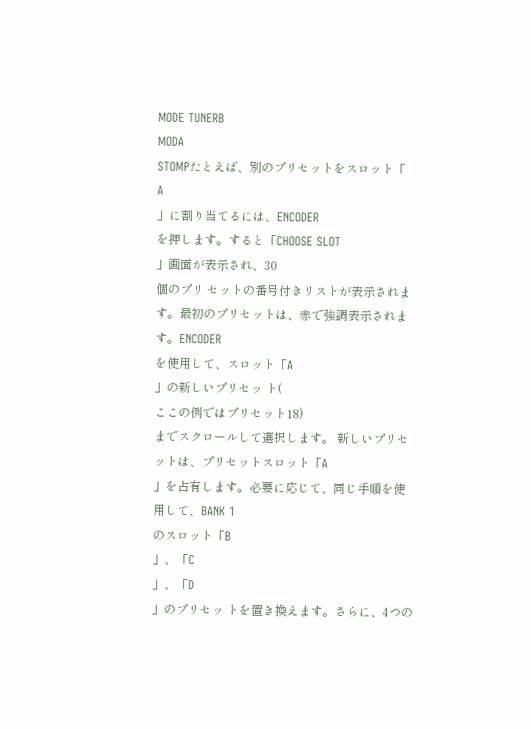MODE TUNERB
MODA
STOMPたとえば、別のプリセットをスロット「
A
」に割り当てるには、ENCODER
を押します。すると「CHOOSE SLOT
」画面が表示され、30
個のプリ セットの番号付きリストが表示されます。最初のプリセットは、赤で強調表示されます。ENCODER
を使用して、スロット「A
」の新しいプリセッ ト(
ここの例ではプリセット18)
までスクロールして選択します。 新しいプリセットは、プリセットスロット「A
」を占有します。必要に応じて、同じ手順を使用して、BANK 1
のスロット「B
」、「C
」、「D
」のプリセッ トを置き換えます。さらに、4つの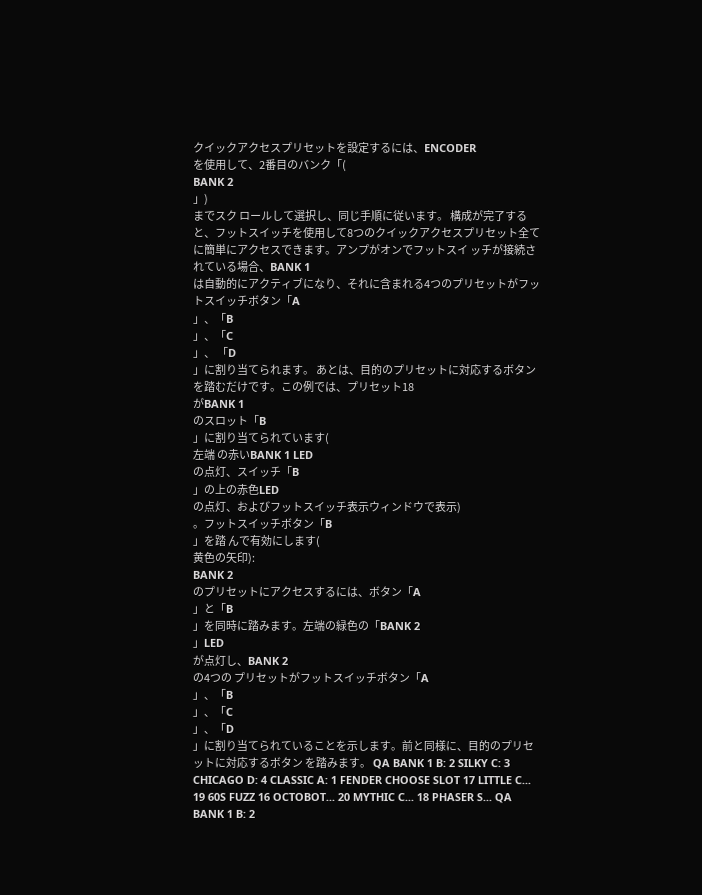クイックアクセスプリセットを設定するには、ENCODER
を使用して、2番目のバンク「(
BANK 2
」)
までスク ロールして選択し、同じ手順に従います。 構成が完了すると、フットスイッチを使用して8つのクイックアクセスプリセット全てに簡単にアクセスできます。アンプがオンでフットスイ ッチが接続されている場合、BANK 1
は自動的にアクティブになり、それに含まれる4つのプリセットがフットスイッチボタン「A
」、「B
」、「C
」、 「D
」に割り当てられます。 あとは、目的のプリセットに対応するボタンを踏むだけです。この例では、プリセット18
がBANK 1
のスロット「B
」に割り当てられています(
左端 の赤いBANK 1 LED
の点灯、スイッチ「B
」の上の赤色LED
の点灯、およびフットスイッチ表示ウィンドウで表示)
。フットスイッチボタン「B
」を踏 んで有効にします(
黄色の矢印):
BANK 2
のプリセットにアクセスするには、ボタン「A
」と「B
」を同時に踏みます。左端の緑色の「BANK 2
」LED
が点灯し、BANK 2
の4つの プリセットがフットスイッチボタン「A
」、「B
」、「C
」、「D
」に割り当てられていることを示します。前と同様に、目的のプリセットに対応するボタン を踏みます。 QA BANK 1 B: 2 SILKY C: 3 CHICAGO D: 4 CLASSIC A: 1 FENDER CHOOSE SLOT 17 LITTLE C... 19 60S FUZZ 16 OCTOBOT... 20 MYTHIC C... 18 PHASER S... QA BANK 1 B: 2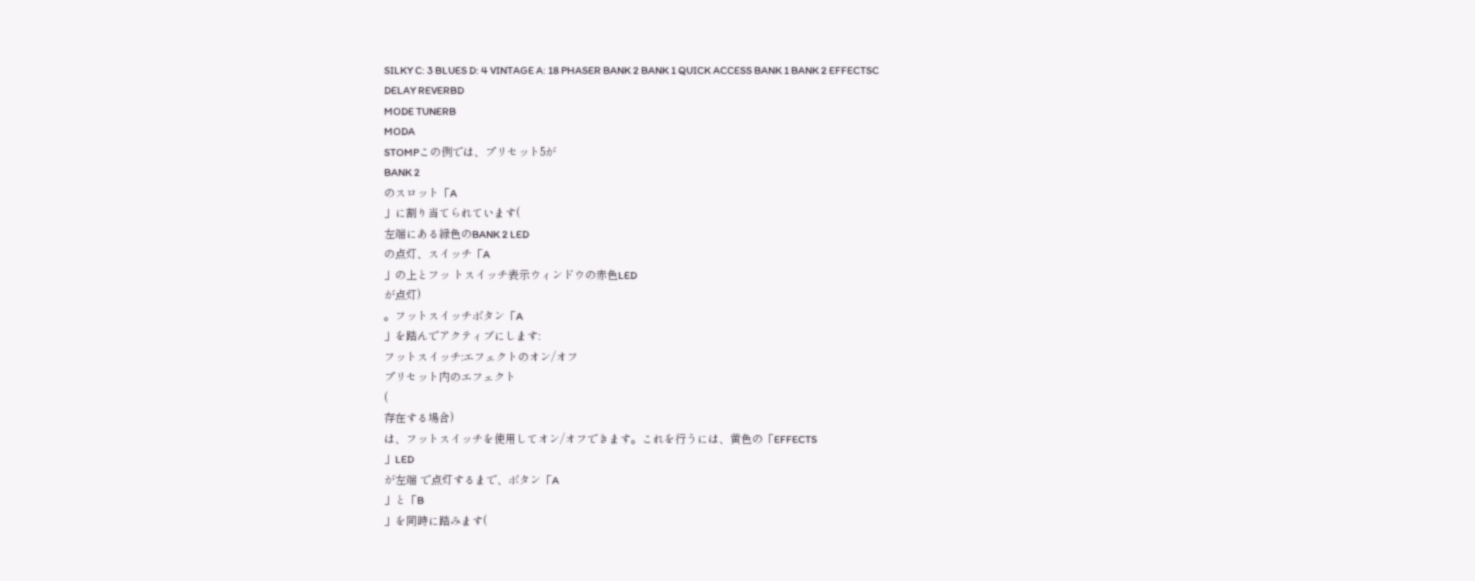SILKY C: 3 BLUES D: 4 VINTAGE A: 18 PHASER BANK 2 BANK 1 QUICK ACCESS BANK 1 BANK 2 EFFECTSC
DELAY REVERBD
MODE TUNERB
MODA
STOMPこの例では、プリセット5が
BANK 2
のスロット「A
」に割り当てられています(
左端にある緑色のBANK 2 LED
の点灯、スイッチ「A
」の上とフッ トスイッチ表示ウィンドウの赤色LED
が点灯)
。フットスイッチボタン「A
」を踏んでアクティブにします:
フットスイッチ:エフェクトのオン/オフ
プリセット内のエフェクト
(
存在する場合)
は、フットスイッチを使用してオン/オフできます。これを行うには、黄色の「EFFECTS
」LED
が左端 で点灯するまで、ボタン「A
」と「B
」を同時に踏みます(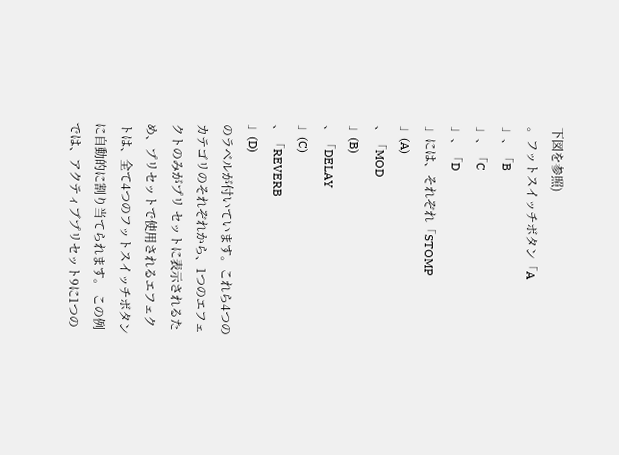下図を参照)
。フットスイッチボタン「A
」、「B
」、「C
」、「D
」には、それぞれ「STOMP
」(A)
、「MOD
」(B)
、「DELAY
」(C)
、「REVERB
」(D)
のラベルが付いています。これら4つのカテゴリのそれぞれから、1つのエフェクトのみがプリ セットに表示されるため、プリセットで使用されるエフェクトは、全て4つのフットスイッチボタンに自動的に割り当てられます。 この例では、アクティブプリセット9に1つの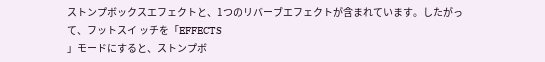ストンプボックスエフェクトと、1つのリバーブエフェクトが含まれています。したがって、フットスイ ッチを「EFFECTS
」モードにすると、ストンプボ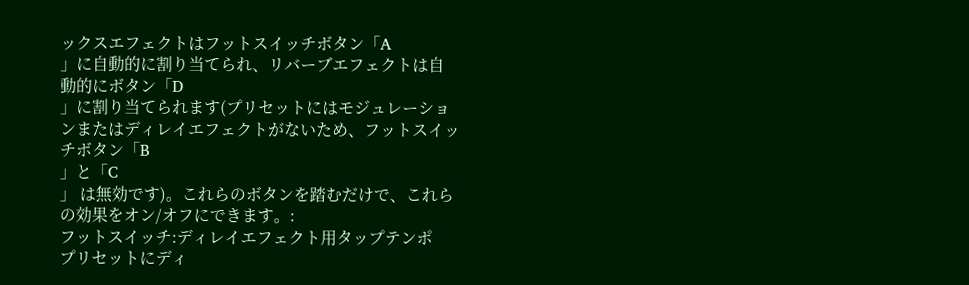ックスエフェクトはフットスイッチボタン「A
」に自動的に割り当てられ、リバーブエフェクトは自 動的にボタン「D
」に割り当てられます(プリセットにはモジュレーションまたはディレイエフェクトがないため、フットスイッチボタン「B
」と「C
」 は無効です)。これらのボタンを踏むだけで、これらの効果をオン/オフにできます。:
フットスイッチ:ディレイエフェクト用タップテンポ
プリセットにディ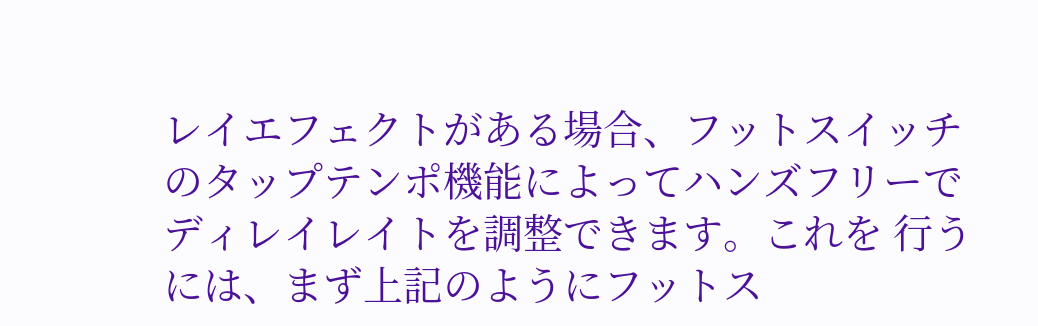レイエフェクトがある場合、フットスイッチのタップテンポ機能によってハンズフリーでディレイレイトを調整できます。これを 行うには、まず上記のようにフットス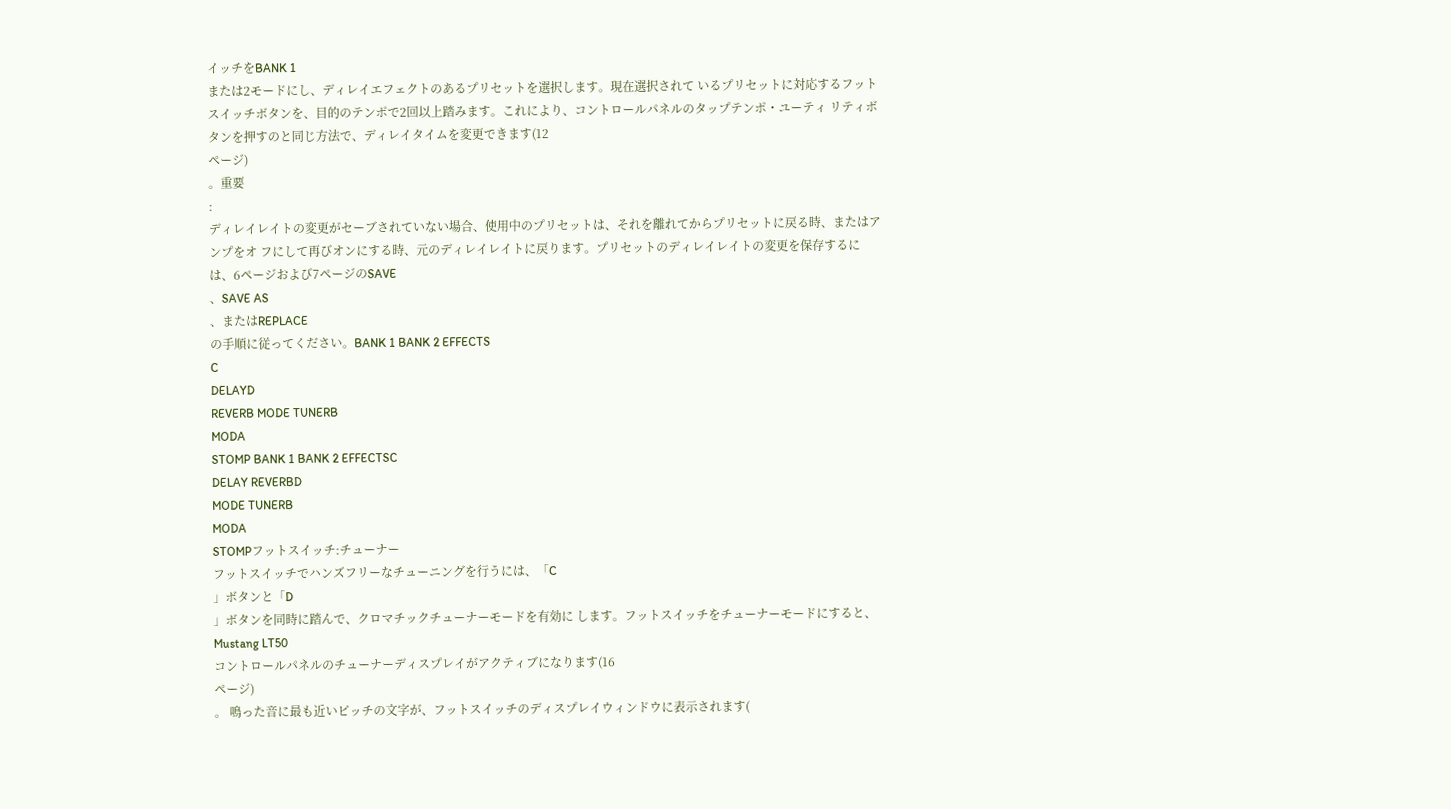イッチをBANK 1
または2モードにし、ディレイエフェクトのあるプリセットを選択します。現在選択されて いるプリセットに対応するフットスイッチボタンを、目的のテンポで2回以上踏みます。これにより、コントロールパネルのタップテンポ・ユーティ リティボタンを押すのと同じ方法で、ディレイタイムを変更できます(12
ページ)
。重要
:
ディレイレイトの変更がセーブされていない場合、使用中のプリセットは、それを離れてからプリセットに戻る時、またはアンプをオ フにして再びオンにする時、元のディレイレイトに戻ります。プリセットのディレイレイトの変更を保存するには、6ページおよび7ページのSAVE
、SAVE AS
、またはREPLACE
の手順に従ってください。BANK 1 BANK 2 EFFECTS
C
DELAYD
REVERB MODE TUNERB
MODA
STOMP BANK 1 BANK 2 EFFECTSC
DELAY REVERBD
MODE TUNERB
MODA
STOMPフットスイッチ:チューナー
フットスイッチでハンズフリーなチューニングを行うには、「C
」ボタンと「D
」ボタンを同時に踏んで、クロマチックチューナーモードを有効に します。フットスイッチをチューナーモードにすると、Mustang LT50
コントロールパネルのチューナーディスプレイがアクティブになります(16
ページ)
。 鳴った音に最も近いピッチの文字が、フットスイッチのディスプレイウィンドウに表示されます(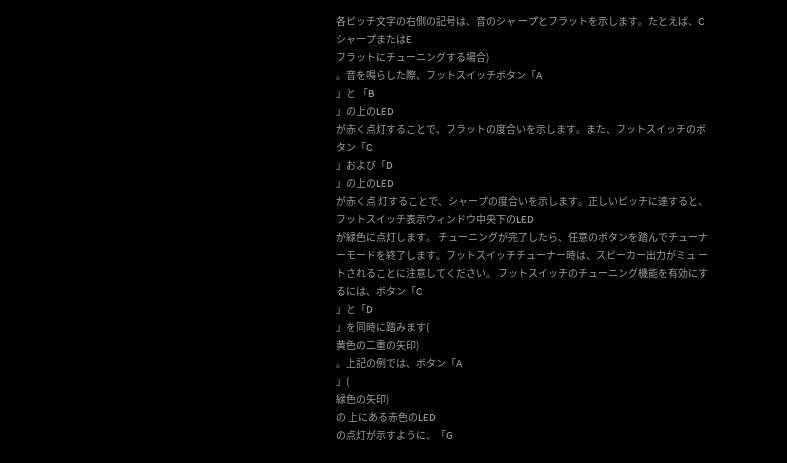各ピッチ文字の右側の記号は、音のシャ ープとフラットを示します。たとえば、C
シャープまたはE
フラットにチューニングする場合)
。音を鳴らした際、フットスイッチボタン「A
」と 「B
」の上のLED
が赤く点灯することで、フラットの度合いを示します。また、フットスイッチのボタン「C
」および「D
」の上のLED
が赤く点 灯することで、シャープの度合いを示します。正しいピッチに達すると、フットスイッチ表示ウィンドウ中央下のLED
が緑色に点灯します。 チューニングが完了したら、任意のボタンを踏んでチューナーモードを終了します。フットスイッチチューナー時は、スピーカー出力がミュ ートされることに注意してください。 フットスイッチのチューニング機能を有効にするには、ボタン「C
」と「D
」を同時に踏みます(
黄色の二重の矢印)
。上記の例では、ボタン「A
」(
緑色の矢印)
の 上にある赤色のLED
の点灯が示すように、「G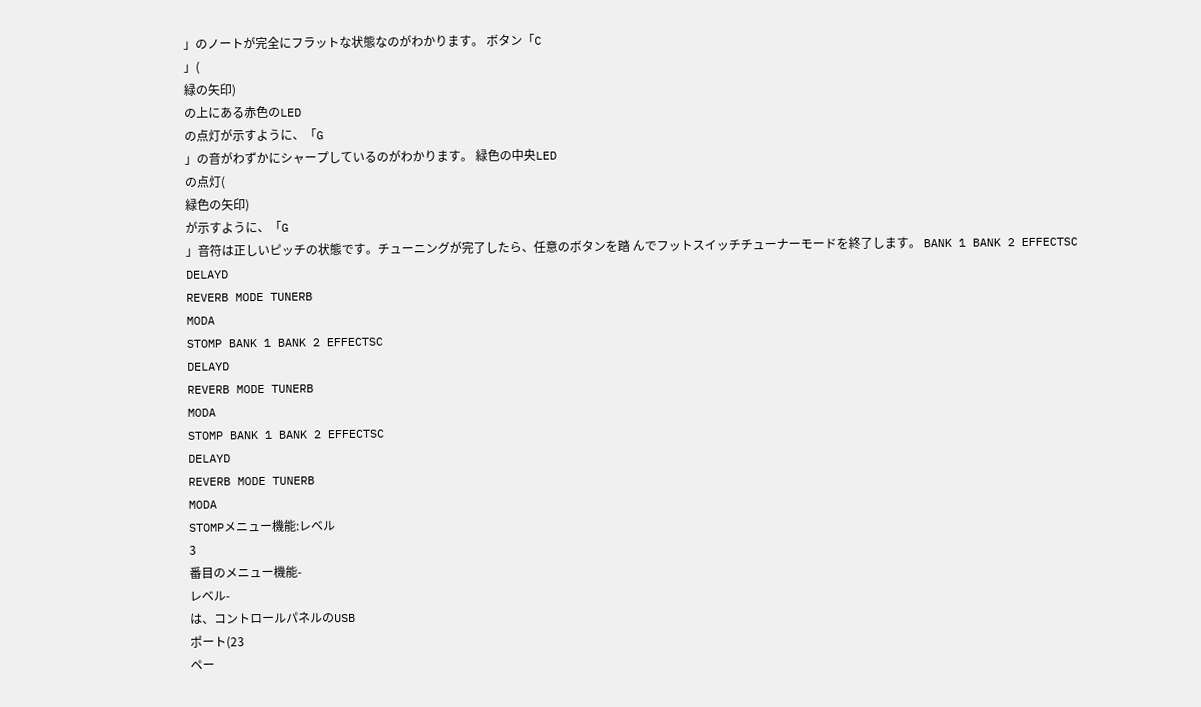」のノートが完全にフラットな状態なのがわかります。 ボタン「C
」(
緑の矢印)
の上にある赤色のLED
の点灯が示すように、「G
」の音がわずかにシャープしているのがわかります。 緑色の中央LED
の点灯(
緑色の矢印)
が示すように、「G
」音符は正しいピッチの状態です。チューニングが完了したら、任意のボタンを踏 んでフットスイッチチューナーモードを終了します。 BANK 1 BANK 2 EFFECTSC
DELAYD
REVERB MODE TUNERB
MODA
STOMP BANK 1 BANK 2 EFFECTSC
DELAYD
REVERB MODE TUNERB
MODA
STOMP BANK 1 BANK 2 EFFECTSC
DELAYD
REVERB MODE TUNERB
MODA
STOMPメニュー機能:レベル
3
番目のメニュー機能-
レベル-
は、コントロールパネルのUSB
ポート(23
ペー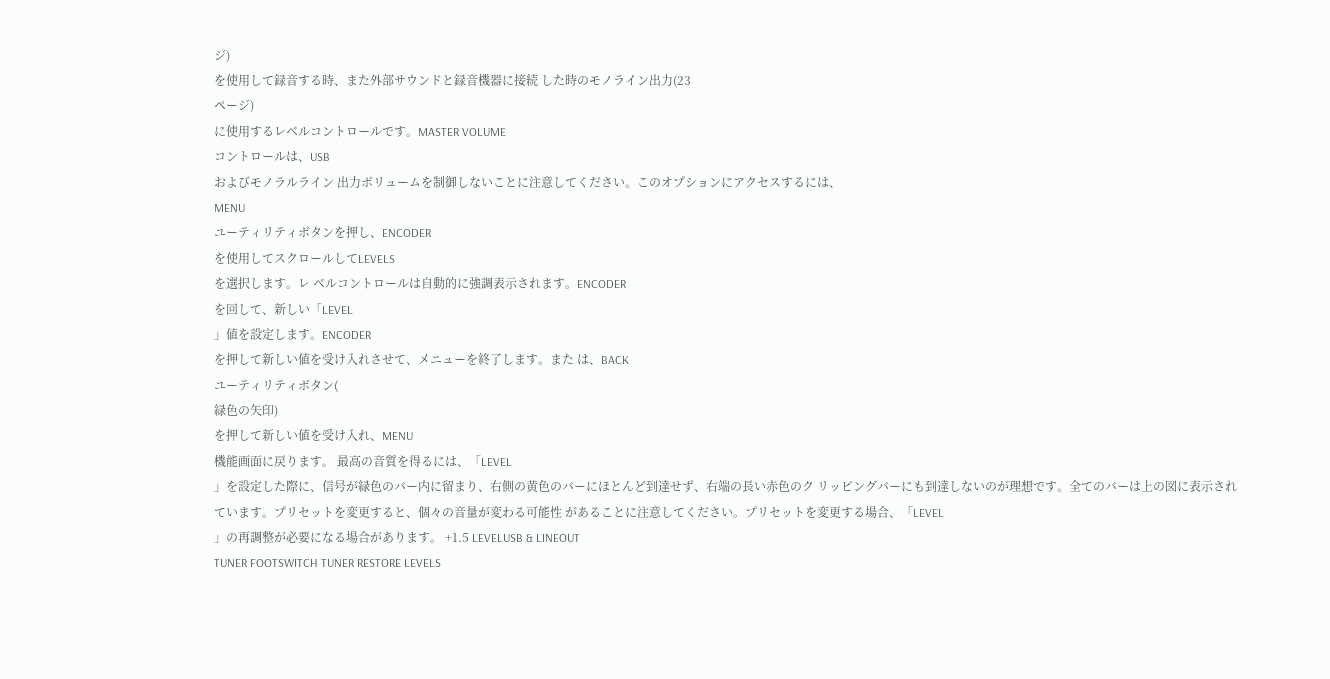ジ)
を使用して録音する時、また外部サウンドと録音機器に接続 した時のモノライン出力(23
ページ)
に使用するレベルコントロールです。MASTER VOLUME
コントロールは、USB
およびモノラルライン 出力ボリュームを制御しないことに注意してください。このオプションにアクセスするには、
MENU
ユーティリティボタンを押し、ENCODER
を使用してスクロールしてLEVELS
を選択します。レ ベルコントロールは自動的に強調表示されます。ENCODER
を回して、新しい「LEVEL
」値を設定します。ENCODER
を押して新しい値を受け入れさせて、メニューを終了します。また は、BACK
ユーティリティボタン(
緑色の矢印)
を押して新しい値を受け入れ、MENU
機能画面に戻ります。 最高の音質を得るには、「LEVEL
」を設定した際に、信号が緑色のバー内に留まり、右側の黄色のバーにほとんど到達せず、右端の長い赤色のク リッピングバーにも到達しないのが理想です。全てのバーは上の図に表示されています。プリセットを変更すると、個々の音量が変わる可能性 があることに注意してください。プリセットを変更する場合、「LEVEL
」の再調整が必要になる場合があります。 +1.5 LEVELUSB & LINEOUT
TUNER FOOTSWITCH TUNER RESTORE LEVELS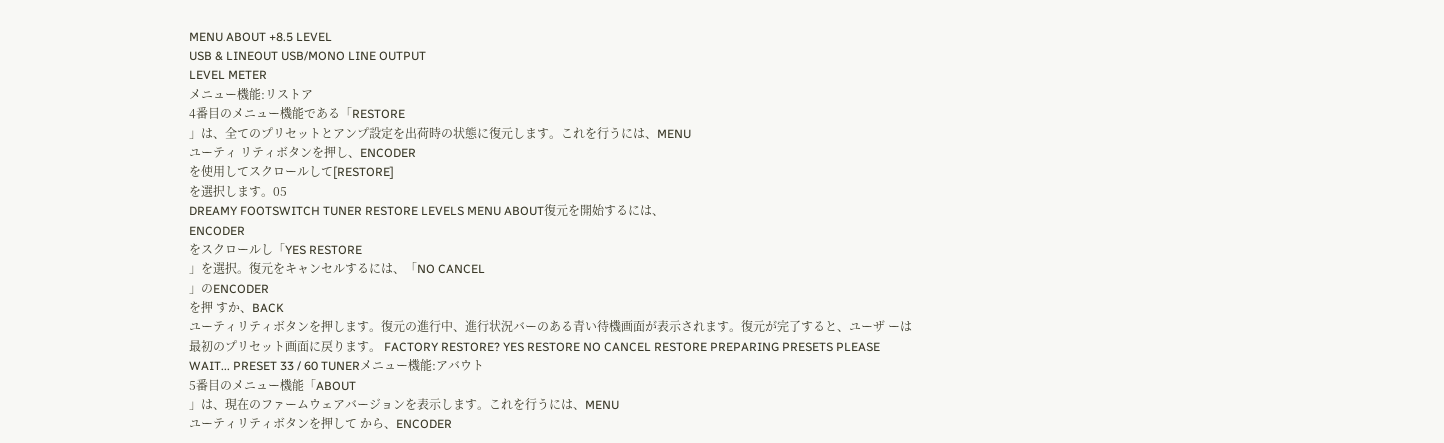MENU ABOUT +8.5 LEVEL
USB & LINEOUT USB/MONO LINE OUTPUT
LEVEL METER
メニュー機能:リストア
4番目のメニュー機能である「RESTORE
」は、全てのプリセットとアンプ設定を出荷時の状態に復元します。これを行うには、MENU
ユーティ リティボタンを押し、ENCODER
を使用してスクロールして[RESTORE]
を選択します。05
DREAMY FOOTSWITCH TUNER RESTORE LEVELS MENU ABOUT復元を開始するには、
ENCODER
をスクロールし「YES RESTORE
」を選択。復元をキャンセルするには、「NO CANCEL
」のENCODER
を押 すか、BACK
ユーティリティボタンを押します。復元の進行中、進行状況バーのある青い待機画面が表示されます。復元が完了すると、ユーザ ーは最初のプリセット画面に戻ります。 FACTORY RESTORE? YES RESTORE NO CANCEL RESTORE PREPARING PRESETS PLEASE WAIT... PRESET 33 / 60 TUNERメニュー機能:アバウト
5番目のメニュー機能「ABOUT
」は、現在のファームウェアバージョンを表示します。これを行うには、MENU
ユーティリティボタンを押して から、ENCODER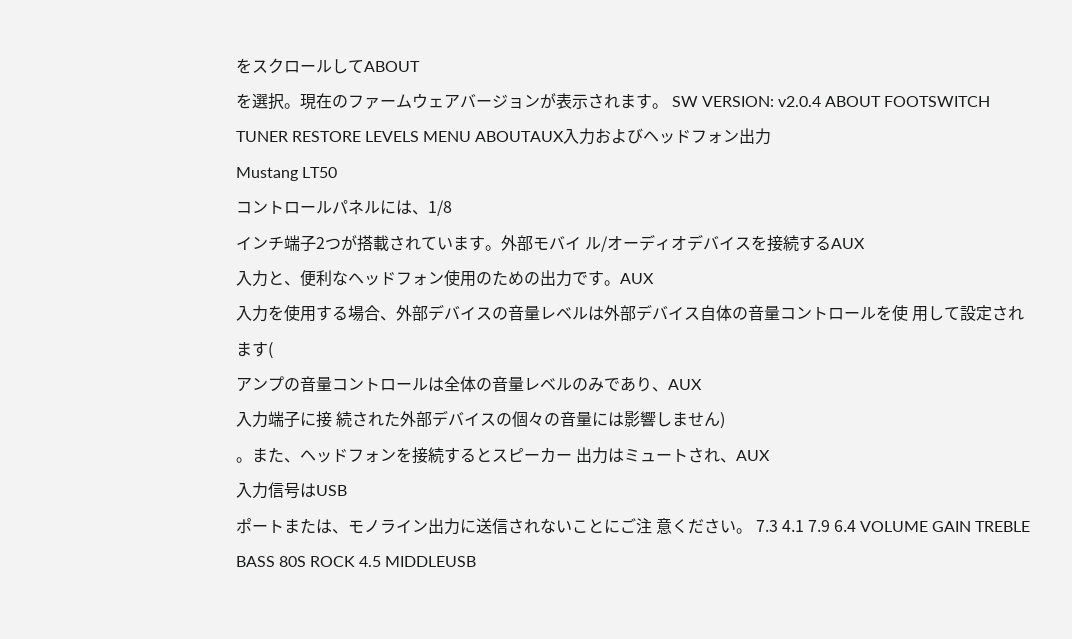をスクロールしてABOUT
を選択。現在のファームウェアバージョンが表示されます。 SW VERSION: v2.0.4 ABOUT FOOTSWITCH TUNER RESTORE LEVELS MENU ABOUTAUX入力およびヘッドフォン出力
Mustang LT50
コントロールパネルには、1/8
インチ端子2つが搭載されています。外部モバイ ル/オーディオデバイスを接続するAUX
入力と、便利なヘッドフォン使用のための出力です。AUX
入力を使用する場合、外部デバイスの音量レベルは外部デバイス自体の音量コントロールを使 用して設定されます(
アンプの音量コントロールは全体の音量レベルのみであり、AUX
入力端子に接 続された外部デバイスの個々の音量には影響しません)
。また、ヘッドフォンを接続するとスピーカー 出力はミュートされ、AUX
入力信号はUSB
ポートまたは、モノライン出力に送信されないことにご注 意ください。 7.3 4.1 7.9 6.4 VOLUME GAIN TREBLE BASS 80S ROCK 4.5 MIDDLEUSB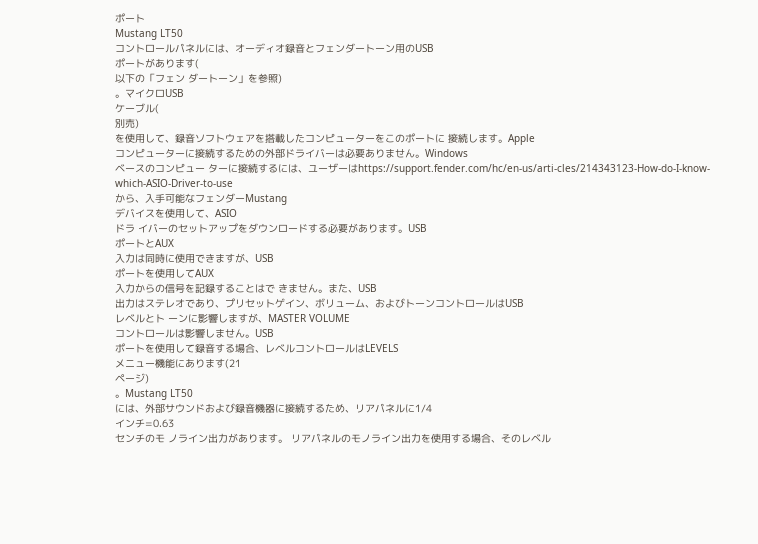ポート
Mustang LT50
コントロールパネルには、オーディオ録音とフェンダートーン用のUSB
ポートがあります(
以下の「フェン ダートーン」を参照)
。マイクロUSB
ケーブル(
別売)
を使用して、録音ソフトウェアを搭載したコンピューターをこのポートに 接続します。Apple
コンピューターに接続するための外部ドライバーは必要ありません。Windows
ベースのコンピュー ターに接続するには、ユーザーはhttps://support.fender.com/hc/en-us/arti-cles/214343123-How-do-I-know-which-ASIO-Driver-to-use
から、入手可能なフェンダーMustang
デバイスを使用して、ASIO
ドラ イバーのセットアップをダウンロードする必要があります。USB
ポートとAUX
入力は同時に使用できますが、USB
ポートを使用してAUX
入力からの信号を記録することはで きません。また、USB
出力はステレオであり、プリセットゲイン、ボリューム、およびトーンコントロールはUSB
レベルとト ーンに影響しますが、MASTER VOLUME
コントロールは影響しません。USB
ポートを使用して録音する場合、レベルコントロールはLEVELS
メニュー機能にあります(21
ページ)
。Mustang LT50
には、外部サウンドおよび録音機器に接続するため、リアパネルに1/4
インチ=0.63
センチのモ ノライン出力があります。 リアパネルのモノライン出力を使用する場合、そのレベル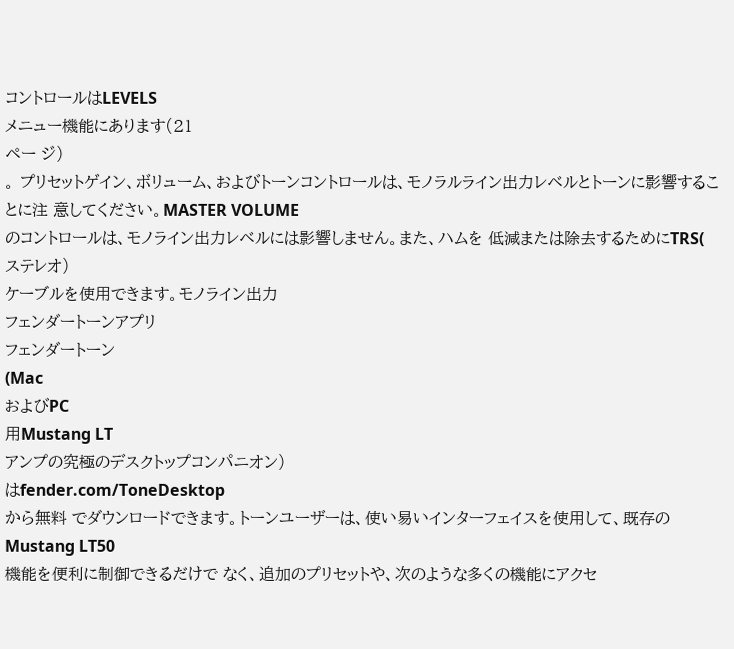コントロールはLEVELS
メニュー機能にあります(21
ペー ジ)
。 プリセットゲイン、ボリューム、およびトーンコントロールは、モノラルライン出力レベルとトーンに影響することに注 意してください。MASTER VOLUME
のコントロールは、モノライン出力レベルには影響しません。また、ハムを 低減または除去するためにTRS(
ステレオ)
ケーブルを使用できます。モノライン出力
フェンダートーンアプリ
フェンダートーン
(Mac
およびPC
用Mustang LT
アンプの究極のデスクトップコンパニオン)
はfender.com/ToneDesktop
から無料 でダウンロードできます。トーンユーザーは、使い易いインターフェイスを使用して、既存のMustang LT50
機能を便利に制御できるだけで なく、追加のプリセットや、次のような多くの機能にアクセ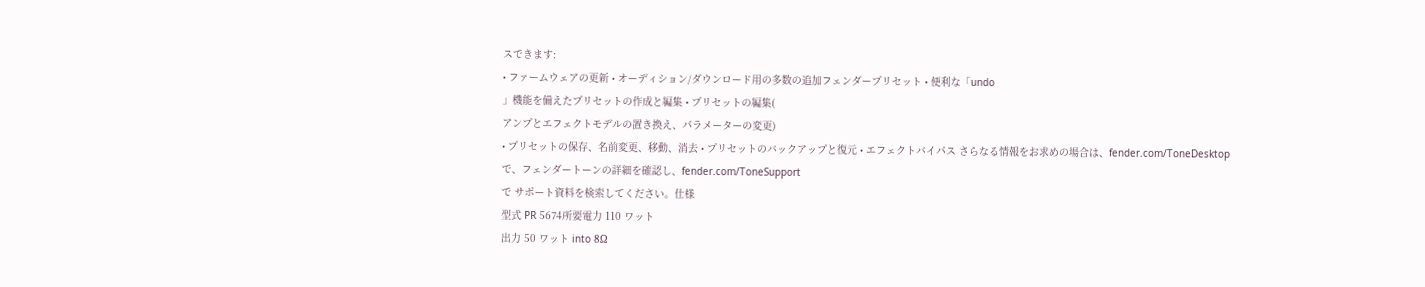スできます:
• ファームウェアの更新 • オーディション/ダウンロード用の多数の追加フェンダープリセット • 便利な「undo
」機能を備えたプリセットの作成と編集 • プリセットの編集(
アンプとエフェクトモデルの置き換え、パラメーターの変更)
• プリセットの保存、名前変更、移動、消去 • プリセットのバックアップと復元 • エフェクトバイパス さらなる情報をお求めの場合は、fender.com/ToneDesktop
で、フェンダートーンの詳細を確認し、fender.com/ToneSupport
で サポート資料を検索してください。仕様
型式 PR 5674所要電力 110 ワット
出力 50 ワット into 8Ω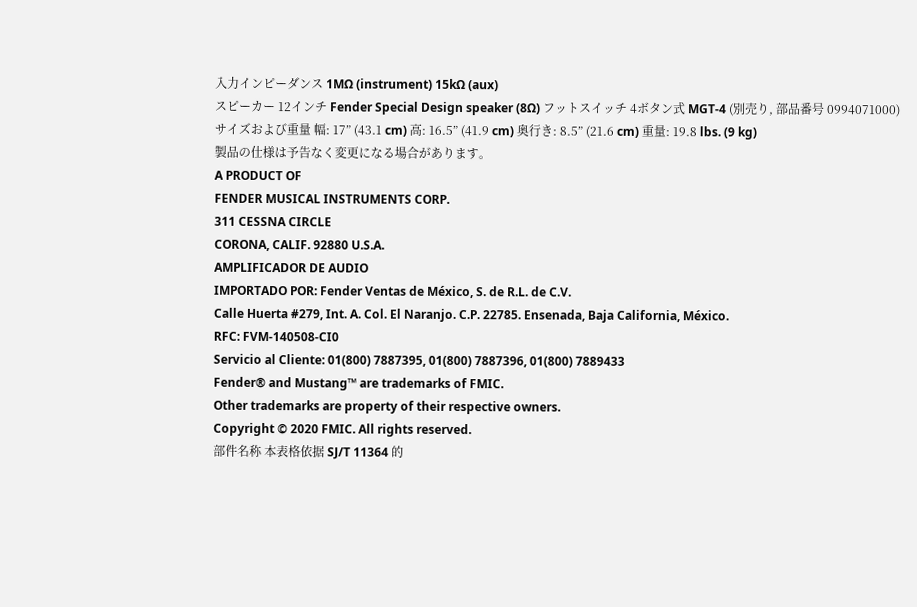入力インピーダンス 1MΩ (instrument) 15kΩ (aux)
スピーカー 12インチ Fender Special Design speaker (8Ω) フットスイッチ 4ボタン式 MGT-4 (別売り, 部品番号 0994071000)
サイズおよび重量 幅: 17” (43.1 cm) 高: 16.5” (41.9 cm) 奥行き: 8.5” (21.6 cm) 重量: 19.8 lbs. (9 kg)
製品の仕様は予告なく変更になる場合があります。
A PRODUCT OF
FENDER MUSICAL INSTRUMENTS CORP.
311 CESSNA CIRCLE
CORONA, CALIF. 92880 U.S.A.
AMPLIFICADOR DE AUDIO
IMPORTADO POR: Fender Ventas de México, S. de R.L. de C.V.
Calle Huerta #279, Int. A. Col. El Naranjo. C.P. 22785. Ensenada, Baja California, México.
RFC: FVM-140508-CI0
Servicio al Cliente: 01(800) 7887395, 01(800) 7887396, 01(800) 7889433
Fender® and Mustang™ are trademarks of FMIC.
Other trademarks are property of their respective owners.
Copyright © 2020 FMIC. All rights reserved.
部件名称 本表格依据 SJ/T 11364 的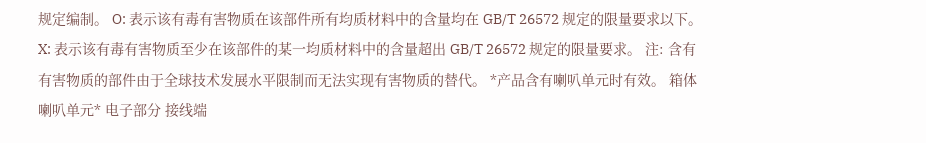规定编制。 O: 表示该有毒有害物质在该部件所有均质材料中的含量均在 GB/T 26572 规定的限量要求以下。 X: 表示该有毒有害物质至少在该部件的某一均质材料中的含量超出 GB/T 26572 规定的限量要求。 注: 含有有害物质的部件由于全球技术发展水平限制而无法实现有害物质的替代。 *产品含有喇叭单元时有效。 箱体 喇叭单元* 电子部分 接线端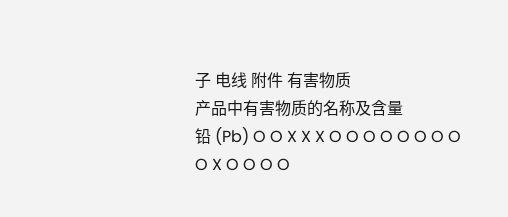子 电线 附件 有害物质
产品中有害物质的名称及含量
铅 (Pb) O O X X X O O O O O O O O O X O O O O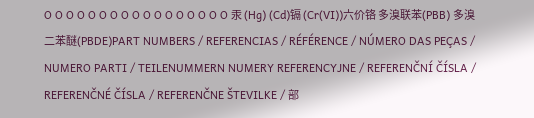O O O O O O O O O O O O O O O O O 汞 (Hg) (Cd)镉 (Cr(VI))六价铬 多溴联苯(PBB) 多溴二苯醚(PBDE)PART NUMBERS / REFERENCIAS / RÉFÉRENCE / NÚMERO DAS PEÇAS / NUMERO PARTI / TEILENUMMERN NUMERY REFERENCYJNE / REFERENČNÍ ČÍSLA / REFERENČNÉ ČÍSLA / REFERENČNE ŠTEVILKE / 部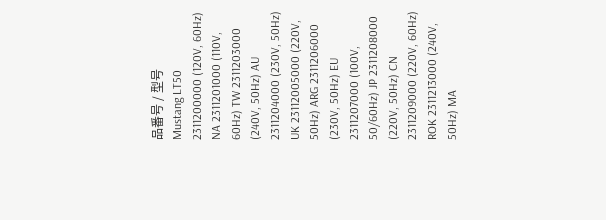品番号 / 型号
Mustang LT50 2311200000 (120V, 60Hz) NA 2311201000 (110V, 60Hz) TW 2311203000 (240V, 50Hz) AU 2311204000 (230V, 50Hz) UK 23112005000 (220V, 50Hz) ARG 2311206000 (230V, 50Hz) EU 2311207000 (100V, 50/60Hz) JP 2311208000 (220V, 50Hz) CN 2311209000 (220V, 60Hz) ROK 2311213000 (240V, 50Hz) MA